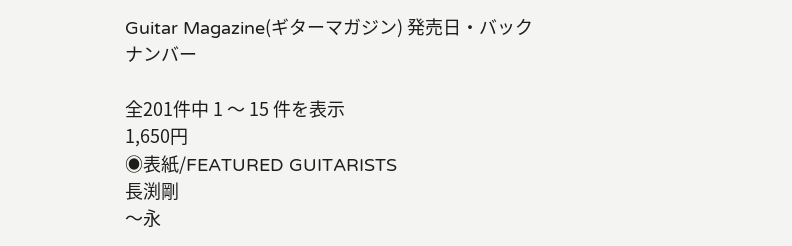Guitar Magazine(ギターマガジン) 発売日・バックナンバー

全201件中 1 〜 15 件を表示
1,650円
◉表紙/FEATURED GUITARISTS
長渕剛
〜永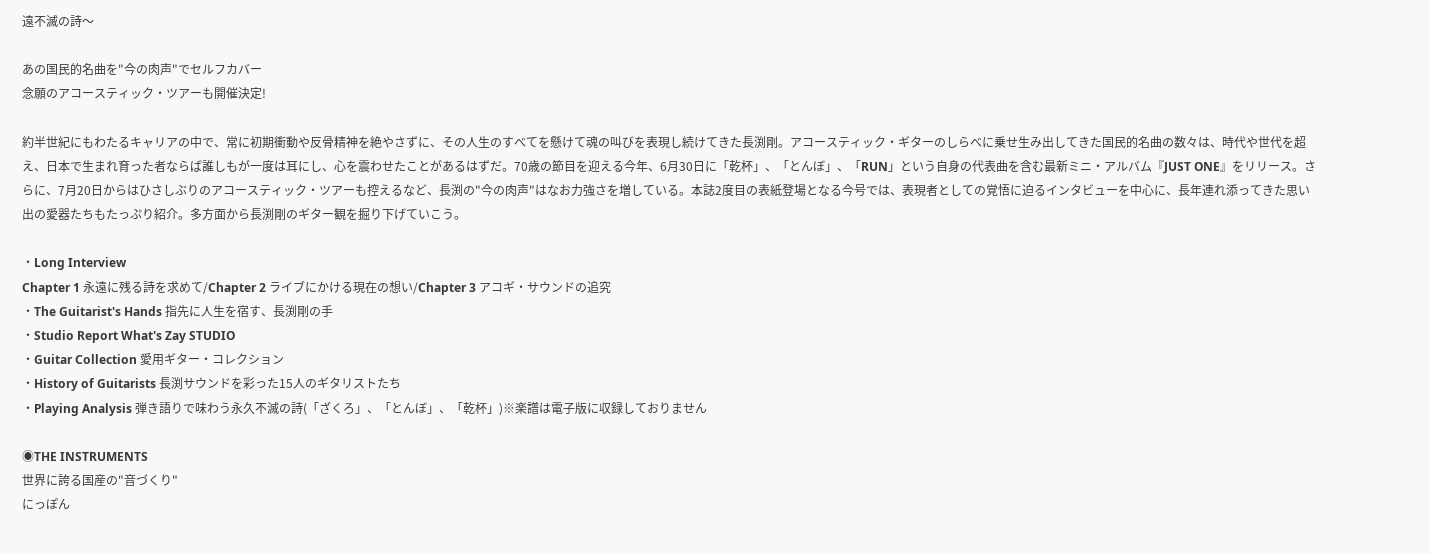遠不滅の詩〜

あの国民的名曲を"今の肉声"でセルフカバー
念願のアコースティック・ツアーも開催決定!

約半世紀にもわたるキャリアの中で、常に初期衝動や反骨精神を絶やさずに、その人生のすべてを懸けて魂の叫びを表現し続けてきた長渕剛。アコースティック・ギターのしらべに乗せ生み出してきた国民的名曲の数々は、時代や世代を超え、日本で生まれ育った者ならば誰しもが一度は耳にし、心を震わせたことがあるはずだ。70歳の節目を迎える今年、6月30日に「乾杯」、「とんぼ」、「RUN」という自身の代表曲を含む最新ミニ・アルバム『JUST ONE』をリリース。さらに、7月20日からはひさしぶりのアコースティック・ツアーも控えるなど、長渕の"今の肉声"はなお力強さを増している。本誌2度目の表紙登場となる今号では、表現者としての覚悟に迫るインタビューを中心に、長年連れ添ってきた思い出の愛器たちもたっぷり紹介。多方面から長渕剛のギター観を掘り下げていこう。

・Long Interview
Chapter 1 永遠に残る詩を求めて/Chapter 2 ライブにかける現在の想い/Chapter 3 アコギ・サウンドの追究
・The Guitarist's Hands 指先に人生を宿す、長渕剛の手
・Studio Report What's Zay STUDIO
・Guitar Collection 愛用ギター・コレクション
・History of Guitarists 長渕サウンドを彩った15人のギタリストたち
・Playing Analysis 弾き語りで味わう永久不滅の詩(「ざくろ」、「とんぼ」、「乾杯」)※楽譜は電子版に収録しておりません

◉THE INSTRUMENTS
世界に誇る国産の"音づくり"
にっぽん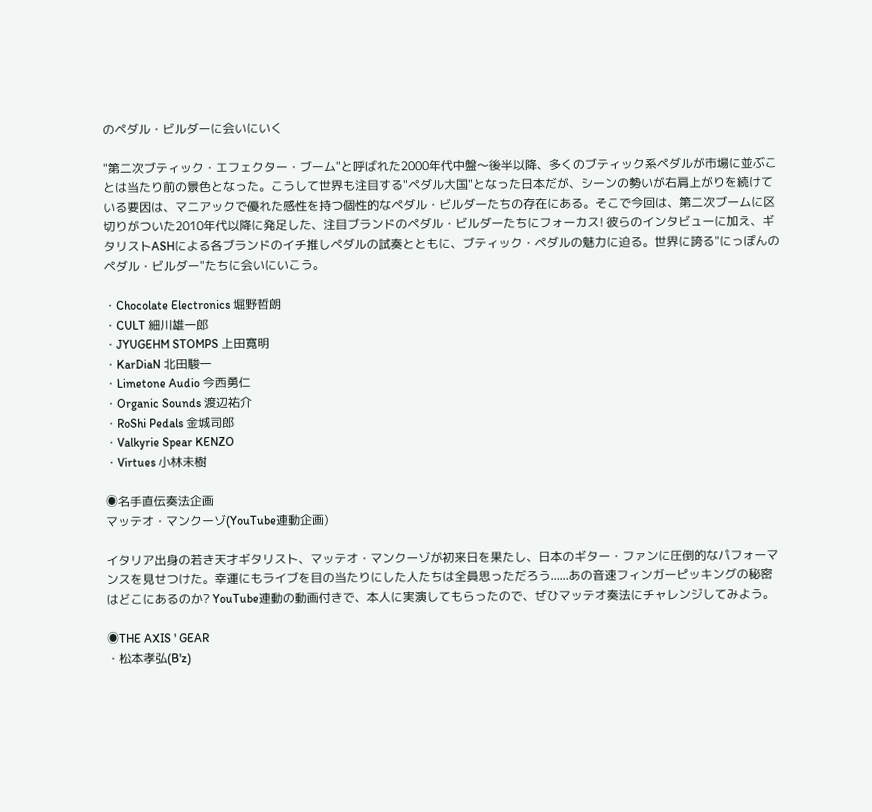のペダル・ビルダーに会いにいく

"第二次ブティック・エフェクター・ブーム"と呼ばれた2000年代中盤〜後半以降、多くのブティック系ペダルが市場に並ぶことは当たり前の景色となった。こうして世界も注目する"ペダル大国"となった日本だが、シーンの勢いが右肩上がりを続けている要因は、マニアックで優れた感性を持つ個性的なペダル・ビルダーたちの存在にある。そこで今回は、第二次ブームに区切りがついた2010年代以降に発足した、注目ブランドのペダル・ビルダーたちにフォーカス! 彼らのインタビューに加え、ギタリストASHによる各ブランドのイチ推しペダルの試奏とともに、ブティック・ペダルの魅力に迫る。世界に誇る"にっぽんのペダル・ビルダー"たちに会いにいこう。

・Chocolate Electronics 堀野哲朗
・CULT 細川雄一郎
・JYUGEHM STOMPS 上田寛明
・KarDiaN 北田駿一
・Limetone Audio 今西勇仁
・Organic Sounds 渡辺祐介
・RoShi Pedals 金城司郎
・Valkyrie Spear KENZO
・Virtues 小林未樹

◉名手直伝奏法企画
マッテオ・マンクーゾ(YouTube連動企画)

イタリア出身の若き天才ギタリスト、マッテオ・マンクーゾが初来日を果たし、日本のギター・ファンに圧倒的なパフォーマンスを見せつけた。幸運にもライブを目の当たりにした人たちは全員思っただろう......あの音速フィンガーピッキングの秘密はどこにあるのか? YouTube連動の動画付きで、本人に実演してもらったので、ぜひマッテオ奏法にチャレンジしてみよう。

◉THE AXIS ' GEAR
・松本孝弘(B'z)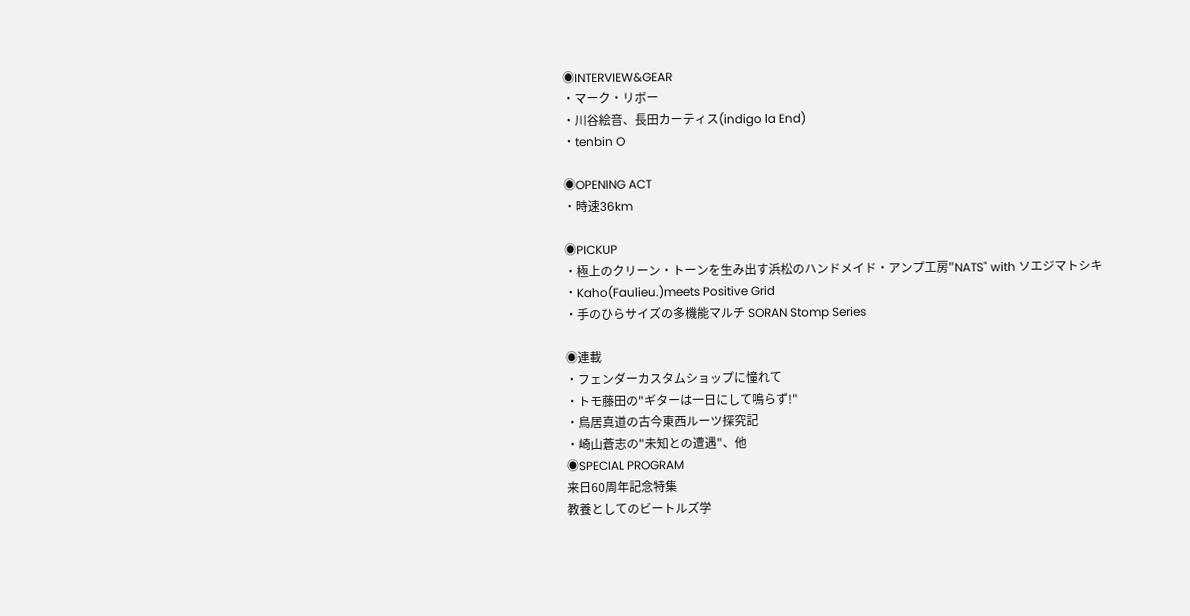◉INTERVIEW&GEAR
・マーク・リボー
・川谷絵音、長田カーティス(indigo la End)
・tenbin O

◉OPENING ACT
・時速36km

◉PICKUP
・極上のクリーン・トーンを生み出す浜松のハンドメイド・アンプ工房"NATS" with ソエジマトシキ
・Kaho(Faulieu.)meets Positive Grid
・手のひらサイズの多機能マルチ SORAN Stomp Series

◉連載
・フェンダーカスタムショップに憧れて
・トモ藤田の"ギターは一日にして鳴らず!"
・鳥居真道の古今東西ルーツ探究記
・崎山蒼志の"未知との遭遇"、他
◉SPECIAL PROGRAM
来日60周年記念特集
教養としてのビートルズ学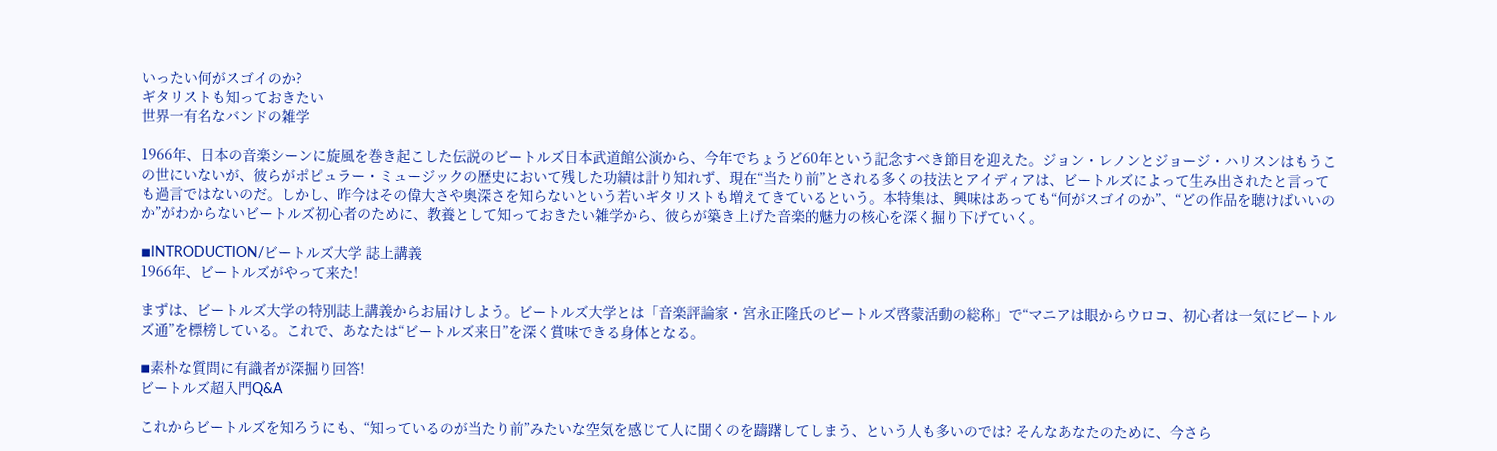いったい何がスゴイのか?
ギタリストも知っておきたい
世界一有名なバンドの雑学

1966年、日本の音楽シーンに旋風を巻き起こした伝説のビートルズ日本武道館公演から、今年でちょうど60年という記念すべき節目を迎えた。ジョン・レノンとジョージ・ハリスンはもうこの世にいないが、彼らがポピュラー・ミュージックの歴史において残した功績は計り知れず、現在“当たり前”とされる多くの技法とアイディアは、ビートルズによって生み出されたと言っても過言ではないのだ。しかし、昨今はその偉大さや奥深さを知らないという若いギタリストも増えてきているという。本特集は、興味はあっても“何がスゴイのか”、“どの作品を聴けばいいのか”がわからないビートルズ初心者のために、教養として知っておきたい雑学から、彼らが築き上げた音楽的魅力の核心を深く掘り下げていく。

◾INTRODUCTION/ビートルズ大学 誌上講義
1966年、ビートルズがやって来た!

まずは、ビートルズ大学の特別誌上講義からお届けしよう。ビートルズ大学とは「音楽評論家・宮永正隆氏のビートルズ啓蒙活動の総称」で“マニアは眼からウロコ、初心者は一気にビートルズ通”を標榜している。これで、あなたは“ビートルズ来日”を深く賞味できる身体となる。

◾素朴な質問に有識者が深掘り回答!
ビートルズ超入門Q&A

これからビートルズを知ろうにも、“知っているのが当たり前”みたいな空気を感じて人に聞くのを躊躇してしまう、という人も多いのでは? そんなあなたのために、今さら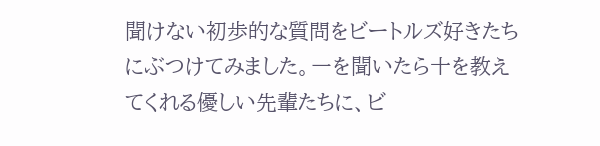聞けない初歩的な質問をビートルズ好きたちにぶつけてみました。一を聞いたら十を教えてくれる優しい先輩たちに、ビ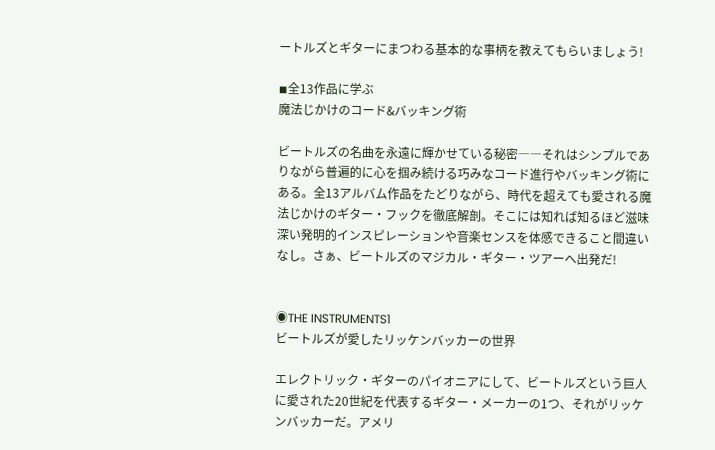ートルズとギターにまつわる基本的な事柄を教えてもらいましょう!

◾全13作品に学ぶ
魔法じかけのコード&バッキング術

ビートルズの名曲を永遠に輝かせている秘密――それはシンプルでありながら普遍的に心を掴み続ける巧みなコード進行やバッキング術にある。全13アルバム作品をたどりながら、時代を超えても愛される魔法じかけのギター・フックを徹底解剖。そこには知れば知るほど滋味深い発明的インスピレーションや音楽センスを体感できること間違いなし。さぁ、ビートルズのマジカル・ギター・ツアーへ出発だ!


◉THE INSTRUMENTS1
ビートルズが愛したリッケンバッカーの世界

エレクトリック・ギターのパイオニアにして、ビートルズという巨人に愛された20世紀を代表するギター・メーカーの1つ、それがリッケンバッカーだ。アメリ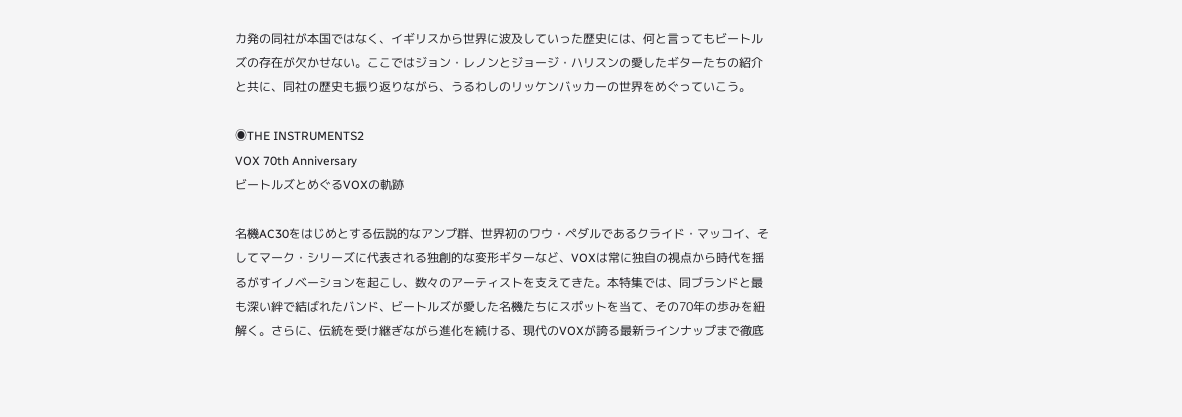カ発の同社が本国ではなく、イギリスから世界に波及していった歴史には、何と言ってもビートルズの存在が欠かせない。ここではジョン・レノンとジョージ・ハリスンの愛したギターたちの紹介と共に、同社の歴史も振り返りながら、うるわしのリッケンバッカーの世界をめぐっていこう。

◉THE INSTRUMENTS2
VOX 70th Anniversary
ビートルズとめぐるVOXの軌跡

名機AC30をはじめとする伝説的なアンプ群、世界初のワウ・ペダルであるクライド・マッコイ、そしてマーク・シリーズに代表される独創的な変形ギターなど、VOXは常に独自の視点から時代を揺るがすイノベーションを起こし、数々のアーティストを支えてきた。本特集では、同ブランドと最も深い絆で結ばれたバンド、ビートルズが愛した名機たちにスポットを当て、その70年の歩みを紐解く。さらに、伝統を受け継ぎながら進化を続ける、現代のVOXが誇る最新ラインナップまで徹底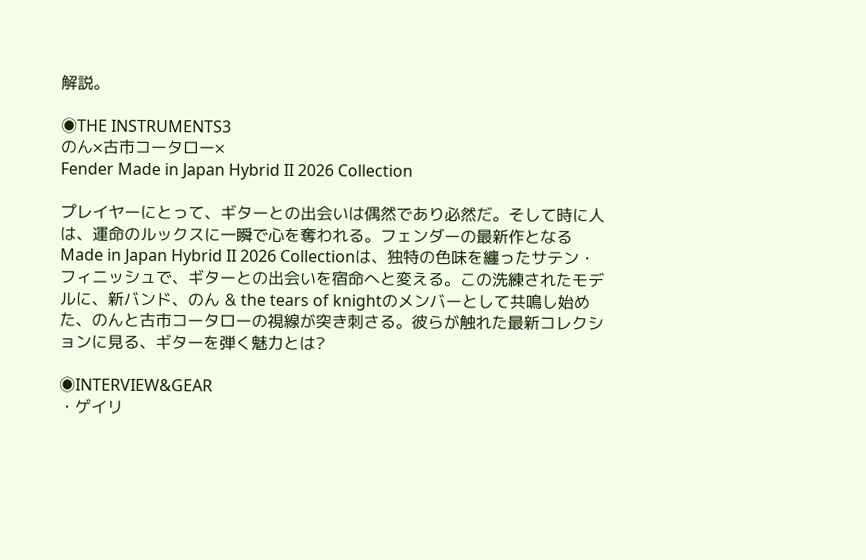解説。

◉THE INSTRUMENTS3
のん×古市コータロー×
Fender Made in Japan Hybrid II 2026 Collection

プレイヤーにとって、ギターとの出会いは偶然であり必然だ。そして時に人は、運命のルックスに一瞬で心を奪われる。フェンダーの最新作となるMade in Japan Hybrid II 2026 Collectionは、独特の色味を纏ったサテン・フィニッシュで、ギターとの出会いを宿命へと変える。この洗練されたモデルに、新バンド、のん & the tears of knightのメンバーとして共鳴し始めた、のんと古市コータローの視線が突き刺さる。彼らが触れた最新コレクションに見る、ギターを弾く魅力とは?

◉INTERVIEW&GEAR
・ゲイリ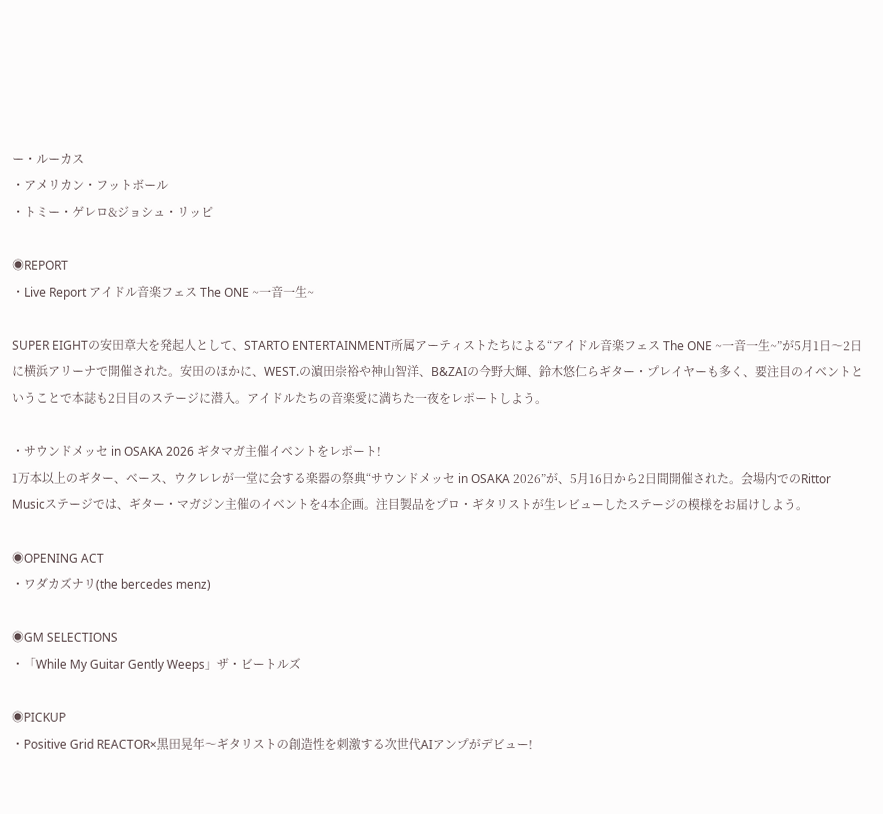ー・ルーカス
・アメリカン・フットボール
・トミー・ゲレロ&ジョシュ・リッピ

◉REPORT
・Live Report アイドル音楽フェス The ONE ~一音一生~

SUPER EIGHTの安田章大を発起人として、STARTO ENTERTAINMENT所属アーティストたちによる“アイドル音楽フェス The ONE ~一音一生~”が5月1日〜2日に横浜アリーナで開催された。安田のほかに、WEST.の濵田崇裕や神山智洋、B&ZAIの今野大輝、鈴木悠仁らギター・プレイヤーも多く、要注目のイベントということで本誌も2日目のステージに潜入。アイドルたちの音楽愛に満ちた一夜をレポートしよう。

・サウンドメッセ in OSAKA 2026 ギタマガ主催イベントをレポート!
1万本以上のギター、ベース、ウクレレが一堂に会する楽器の祭典“サウンドメッセ in OSAKA 2026”が、5月16日から2日間開催された。会場内でのRittor Musicステージでは、ギター・マガジン主催のイベントを4本企画。注目製品をプロ・ギタリストが生レビューしたステージの模様をお届けしよう。

◉OPENING ACT
・ワダカズナリ(the bercedes menz)

◉GM SELECTIONS
・「While My Guitar Gently Weeps」ザ・ビートルズ

◉PICKUP
・Positive Grid REACTOR×黒田晃年〜ギタリストの創造性を刺激する次世代AIアンプがデビュー!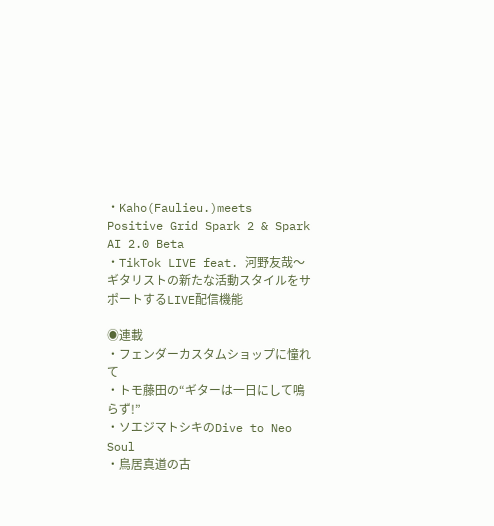・Kaho(Faulieu.)meets Positive Grid Spark 2 & Spark AI 2.0 Beta
・TikTok LIVE feat. 河野友哉〜ギタリストの新たな活動スタイルをサポートするLIVE配信機能

◉連載
・フェンダーカスタムショップに憧れて
・トモ藤田の“ギターは一日にして鳴らず!”
・ソエジマトシキのDive to Neo Soul
・鳥居真道の古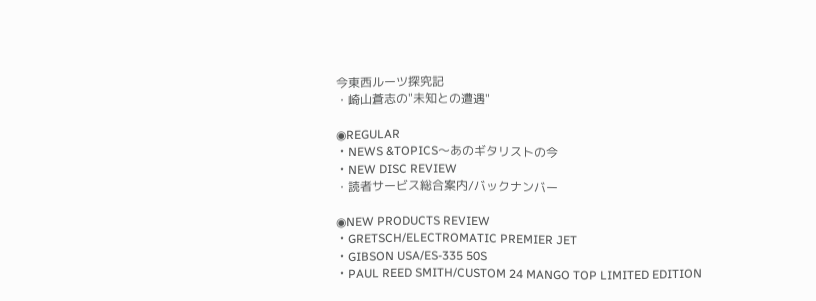今東西ルーツ探究記
・崎山蒼志の"未知との遭遇"

◉REGULAR
・NEWS &TOPICS〜あのギタリストの今
・NEW DISC REVIEW
・読者サービス総合案内/バックナンバー

◉NEW PRODUCTS REVIEW
・GRETSCH/ELECTROMATIC PREMIER JET
・GIBSON USA/ES-335 50S
・PAUL REED SMITH/CUSTOM 24 MANGO TOP LIMITED EDITION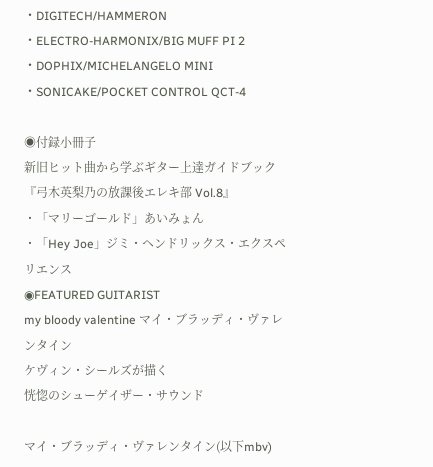・DIGITECH/HAMMERON
・ELECTRO-HARMONIX/BIG MUFF PI 2
・DOPHIX/MICHELANGELO MINI
・SONICAKE/POCKET CONTROL QCT-4

◉付録小冊子
新旧ヒット曲から学ぶギター上達ガイドブック『弓木英梨乃の放課後エレキ部 Vol.8』
・「マリーゴールド」あいみょん
・「Hey Joe」ジミ・ヘンドリックス・エクスペリエンス
◉FEATURED GUITARIST
my bloody valentine マイ・ブラッディ・ヴァレンタイン
ケヴィン・シールズが描く
恍惚のシューゲイザー・サウンド

マイ・ブラッディ・ヴァレンタイン(以下mbv)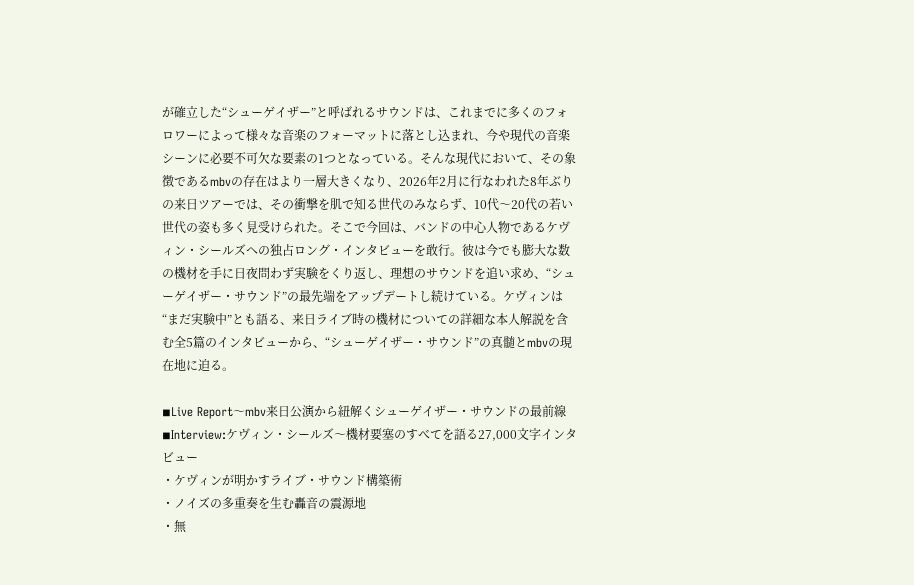が確立した“シューゲイザー”と呼ばれるサウンドは、これまでに多くのフォロワーによって様々な音楽のフォーマットに落とし込まれ、今や現代の音楽シーンに必要不可欠な要素の1つとなっている。そんな現代において、その象徴であるmbvの存在はより一層大きくなり、2026年2月に行なわれた8年ぶりの来日ツアーでは、その衝撃を肌で知る世代のみならず、10代〜20代の若い世代の姿も多く見受けられた。そこで今回は、バンドの中心人物であるケヴィン・シールズへの独占ロング・インタビューを敢行。彼は今でも膨大な数の機材を手に日夜問わず実験をくり返し、理想のサウンドを追い求め、“シューゲイザー・サウンド”の最先端をアップデートし続けている。ケヴィンは“まだ実験中”とも語る、来日ライブ時の機材についての詳細な本人解説を含む全5篇のインタビューから、“シューゲイザー・サウンド”の真髄とmbvの現在地に迫る。

◾Live Report〜mbv来日公演から紐解くシューゲイザー・サウンドの最前線
◾Interview:ケヴィン・シールズ〜機材要塞のすべてを語る27,000文字インタビュー
・ケヴィンが明かすライブ・サウンド構築術
・ノイズの多重奏を生む轟音の震源地
・無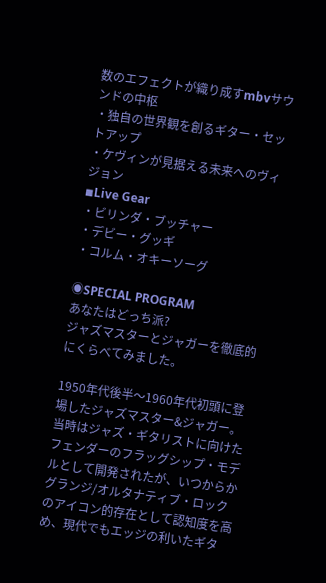数のエフェクトが織り成すmbvサウンドの中枢
・独自の世界観を創るギター・セットアップ
・ケヴィンが見据える未来へのヴィジョン
◾Live Gear
・ビリンダ・ブッチャー
・デビー・グッギ
・コルム・オキーソーグ

◉SPECIAL PROGRAM
あなたはどっち派?
ジャズマスターとジャガーを徹底的にくらべてみました。

1950年代後半〜1960年代初頭に登場したジャズマスター&ジャガー。当時はジャズ・ギタリストに向けたフェンダーのフラッグシップ・モデルとして開発されたが、いつからかグランジ/オルタナティブ・ロックのアイコン的存在として認知度を高め、現代でもエッジの利いたギタ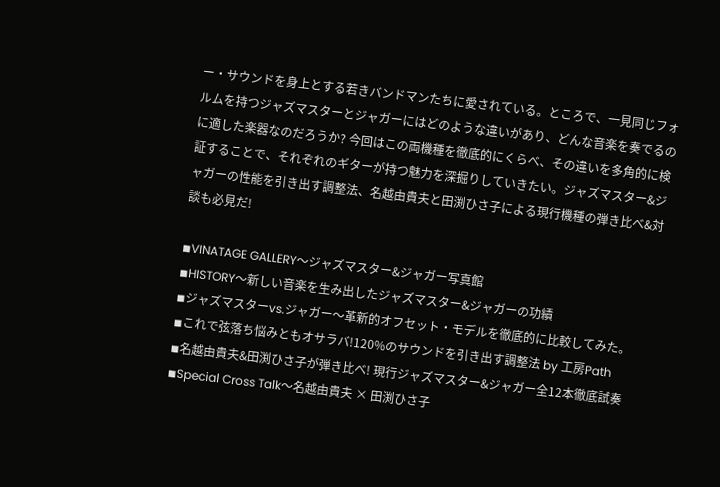ー・サウンドを身上とする若きバンドマンたちに愛されている。ところで、一見同じフォルムを持つジャズマスターとジャガーにはどのような違いがあり、どんな音楽を奏でるのに適した楽器なのだろうか? 今回はこの両機種を徹底的にくらべ、その違いを多角的に検証することで、それぞれのギターが持つ魅力を深掘りしていきたい。ジャズマスター&ジャガーの性能を引き出す調整法、名越由貴夫と田渕ひさ子による現行機種の弾き比べ&対談も必見だ!

◾VINATAGE GALLERY〜ジャズマスター&ジャガー写真館
◾HISTORY〜新しい音楽を生み出したジャズマスター&ジャガーの功績
◾ジャズマスターvs.ジャガー〜革新的オフセット・モデルを徹底的に比較してみた。
◾これで弦落ち悩みともオサラバ!120%のサウンドを引き出す調整法 by 工房Path
◾名越由貴夫&田渕ひさ子が弾き比べ! 現行ジャズマスター&ジャガー全12本徹底試奏
◾Special Cross Talk〜名越由貴夫 × 田渕ひさ子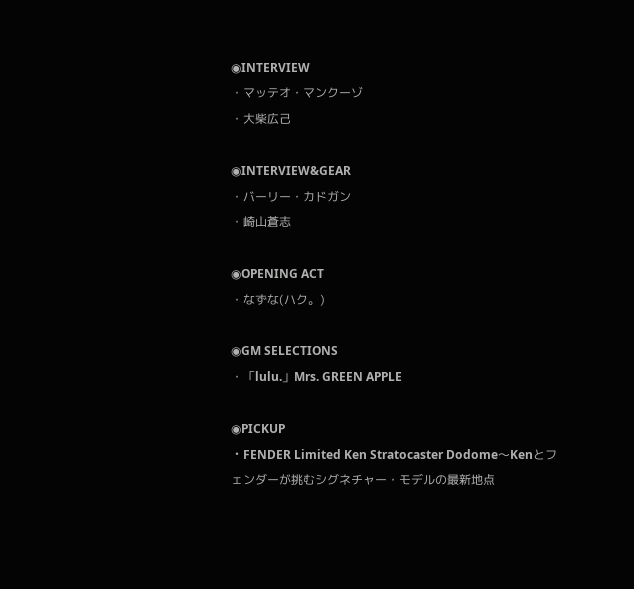◉INTERVIEW
・マッテオ・マンクーゾ
・大柴広己

◉INTERVIEW&GEAR
・バーリー・カドガン
・崎山蒼志

◉OPENING ACT
・なずな(ハク。)

◉GM SELECTIONS
・「lulu.」Mrs. GREEN APPLE

◉PICKUP
・FENDER Limited Ken Stratocaster Dodome〜Kenとフェンダーが挑むシグネチャー・モデルの最新地点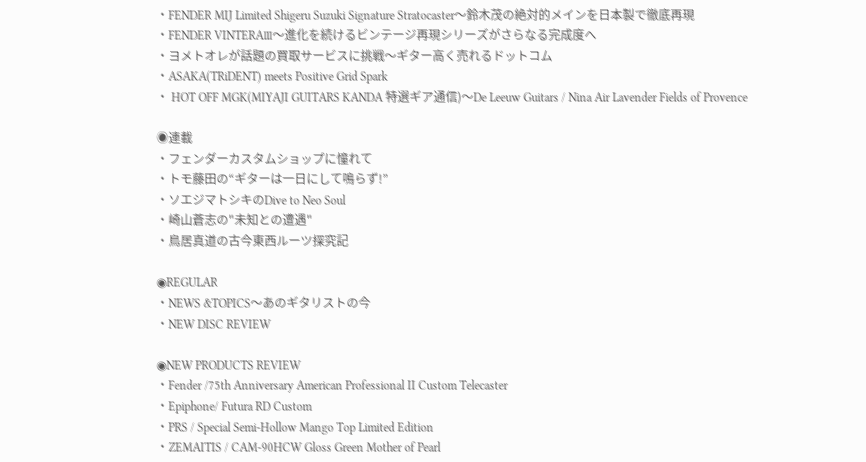・FENDER MIJ Limited Shigeru Suzuki Signature Stratocaster〜鈴木茂の絶対的メインを日本製で徹底再現
・FENDER VINTERAⅢ〜進化を続けるビンテージ再現シリーズがさらなる完成度へ
・ヨメトオレが話題の買取サービスに挑戦〜ギター高く売れるドットコム
・ASAKA(TRiDENT) meets Positive Grid Spark
・ HOT OFF MGK(MIYAJI GUITARS KANDA 特選ギア通信)〜De Leeuw Guitars / Nina Air Lavender Fields of Provence

◉連載
・フェンダーカスタムショップに憧れて
・トモ藤田の“ギターは一日にして鳴らず!”
・ソエジマトシキのDive to Neo Soul
・崎山蒼志の"未知との遭遇"
・鳥居真道の古今東西ルーツ探究記

◉REGULAR
・NEWS &TOPICS〜あのギタリストの今
・NEW DISC REVIEW

◉NEW PRODUCTS REVIEW
・Fender /75th Anniversary American Professional II Custom Telecaster
・Epiphone/ Futura RD Custom
・PRS / Special Semi-Hollow Mango Top Limited Edition
・ZEMAITIS / CAM-90HCW Gloss Green Mother of Pearl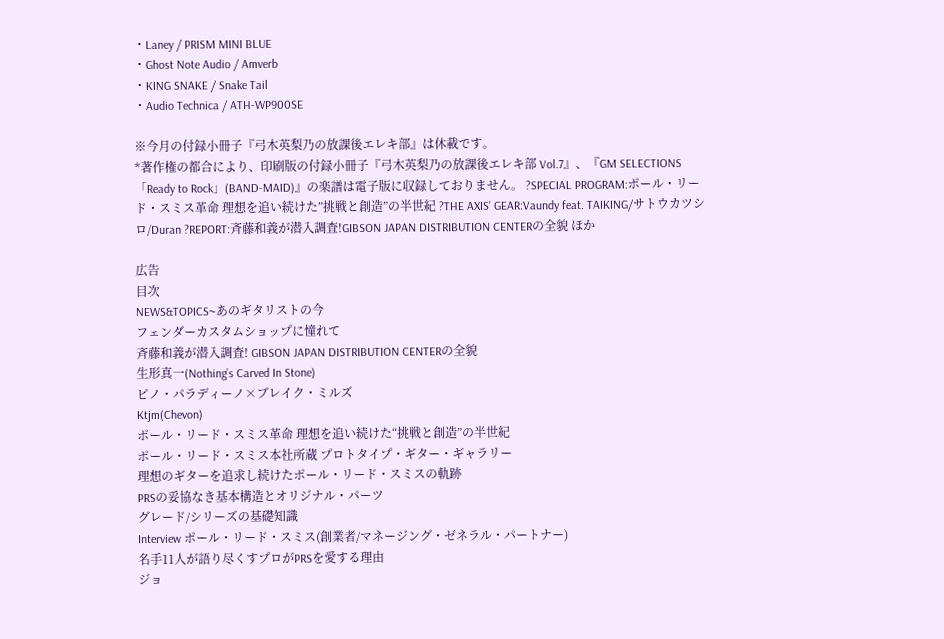・Laney / PRISM MINI BLUE
・Ghost Note Audio / Amverb
・KING SNAKE / Snake Tail
・Audio Technica / ATH-WP900SE

※今月の付録小冊子『弓木英梨乃の放課後エレキ部』は休載です。
*著作権の都合により、印刷版の付録小冊子『弓木英梨乃の放課後エレキ部 Vol.7』、『GM SELECTIONS「Ready to Rock」(BAND-MAID)』の楽譜は電子版に収録しておりません。 ?SPECIAL PROGRAM:ポール・リード・スミス革命 理想を追い続けた”挑戦と創造”の半世紀 ?THE AXIS’ GEAR:Vaundy feat. TAIKING/サトウカツシロ/Duran ?REPORT:斉藤和義が潜入調査!GIBSON JAPAN DISTRIBUTION CENTERの全貌 ほか

広告
目次
NEWS&TOPICS~あのギタリストの今
フェンダーカスタムショップに憧れて
斉藤和義が潜入調査! GIBSON JAPAN DISTRIBUTION CENTERの全貌
生形真一(Nothing’s Carved In Stone)
ピノ・パラディーノ×ブレイク・ミルズ
Ktjm(Chevon)
ポール・リード・スミス革命 理想を追い続けた“挑戦と創造”の半世紀
ポール・リード・スミス本社所蔵 プロトタイプ・ギター・ギャラリー
理想のギターを追求し続けたポール・リード・スミスの軌跡
PRSの妥協なき基本構造とオリジナル・パーツ
グレード/シリーズの基礎知識
Interview ポール・リード・スミス(創業者/マネージング・ゼネラル・パートナー)
名手11人が語り尽くすプロがPRSを愛する理由
ジョ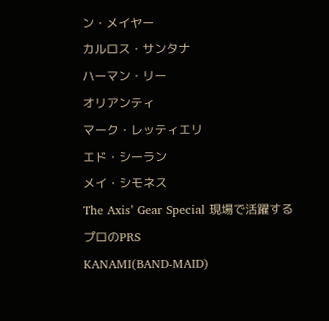ン・メイヤー
カルロス・サンタナ
ハーマン・リー
オリアンティ
マーク・レッティエリ
エド・シーラン
メイ・シモネス
The Axis’ Gear Special 現場で活躍するプロのPRS
KANAMI(BAND-MAID)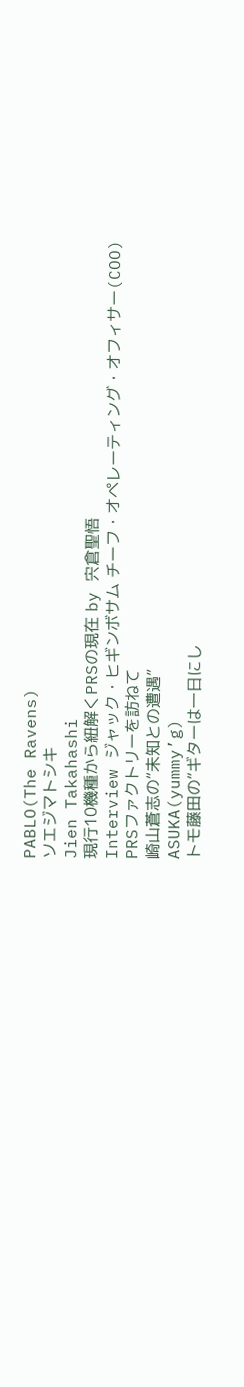PABLO(The Ravens)
ソエジマトシキ
Jien Takahashi
現行10機種から紐解くPRSの現在 by 宍倉聖悟
Interview ジャック・ヒギンボサム チーフ・オペレーティング・オフィサー(COO)
PRSファクトリーを訪ねて
崎山蒼志の“未知との遭遇”
ASUKA(yummy’g)
トモ藤田の“ギターは一日にし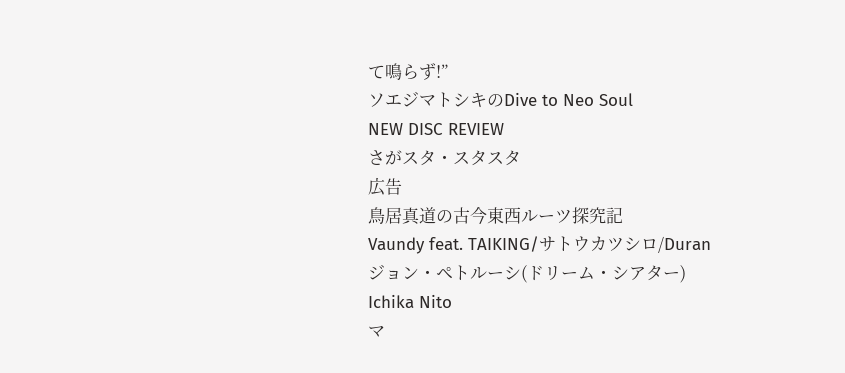て鳴らず!”
ソエジマトシキのDive to Neo Soul
NEW DISC REVIEW
さがスタ・スタスタ
広告
鳥居真道の古今東西ルーツ探究記
Vaundy feat. TAIKING/サトウカツシロ/Duran
ジョン・ペトルーシ(ドリーム・シアター)
Ichika Nito
マ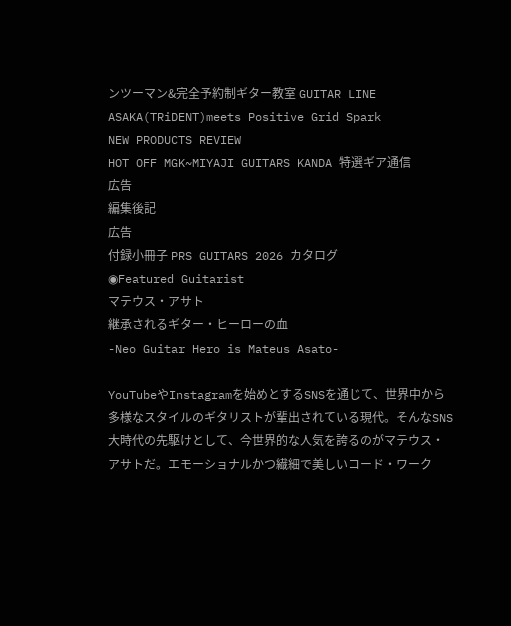ンツーマン&完全予約制ギター教室 GUITAR LINE
ASAKA(TRiDENT)meets Positive Grid Spark
NEW PRODUCTS REVIEW
HOT OFF MGK~MIYAJI GUITARS KANDA 特選ギア通信
広告
編集後記
広告
付録小冊子 PRS GUITARS 2026 カタログ
◉Featured Guitarist
マテウス・アサト
継承されるギター・ヒーローの血
-Neo Guitar Hero is Mateus Asato-

YouTubeやInstagramを始めとするSNSを通じて、世界中から多様なスタイルのギタリストが輩出されている現代。そんなSNS大時代の先駆けとして、今世界的な人気を誇るのがマテウス・アサトだ。エモーショナルかつ繊細で美しいコード・ワーク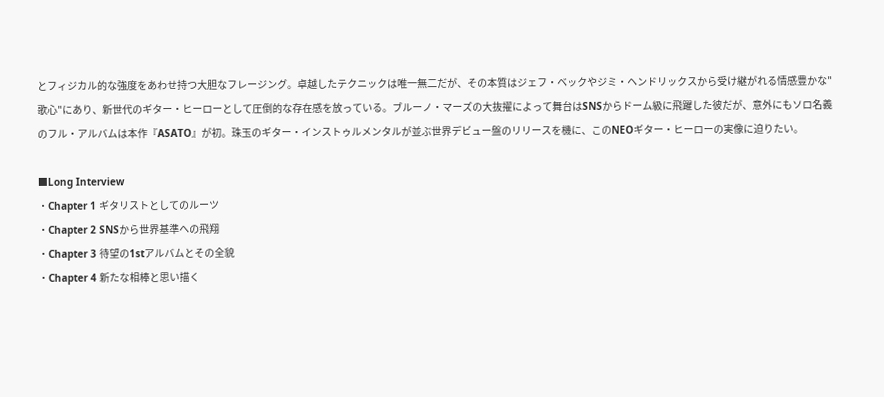とフィジカル的な強度をあわせ持つ大胆なフレージング。卓越したテクニックは唯一無二だが、その本質はジェフ・ベックやジミ・ヘンドリックスから受け継がれる情感豊かな"歌心"にあり、新世代のギター・ヒーローとして圧倒的な存在感を放っている。ブルーノ・マーズの大抜擢によって舞台はSNSからドーム級に飛躍した彼だが、意外にもソロ名義のフル・アルバムは本作『ASATO』が初。珠玉のギター・インストゥルメンタルが並ぶ世界デビュー盤のリリースを機に、このNEOギター・ヒーローの実像に迫りたい。

■Long Interview
・Chapter 1 ギタリストとしてのルーツ
・Chapter 2 SNSから世界基準への飛翔
・Chapter 3 待望の1stアルバムとその全貌
・Chapter 4 新たな相棒と思い描く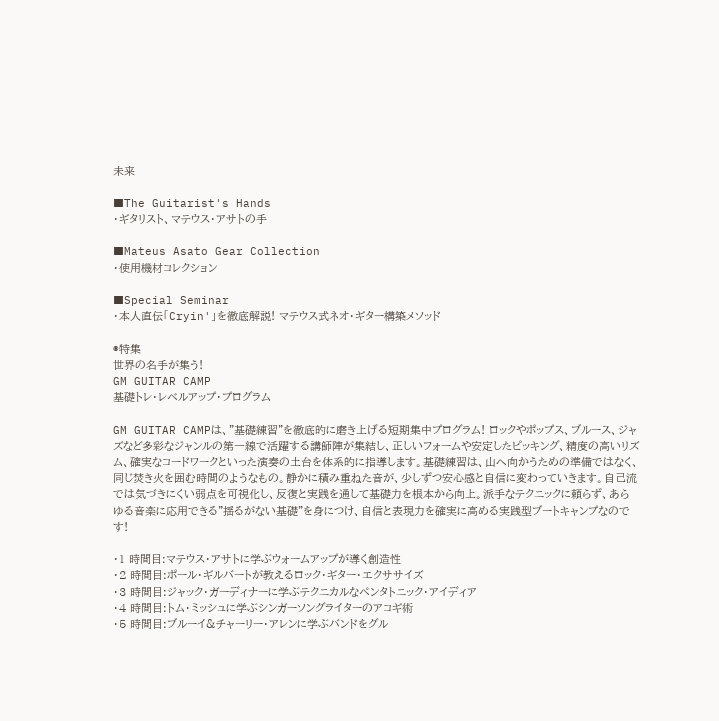未来

■The Guitarist's Hands
・ギタリスト、マテウス・アサトの手

■Mateus Asato Gear Collection
・使用機材コレクション

■Special Seminar
・本人直伝「Cryin'」を徹底解説! マテウス式ネオ・ギター構築メソッド

◉特集
世界の名手が集う!
GM GUITAR CAMP
基礎トレ・レベルアップ・プログラム

GM GUITAR CAMPは、"基礎練習"を徹底的に磨き上げる短期集中プログラム! ロックやポップス、ブルース、ジャズなど多彩なジャンルの第一線で活躍する講師陣が集結し、正しいフォームや安定したピッキング、精度の高いリズム、確実なコードワークといった演奏の土台を体系的に指導します。基礎練習は、山へ向かうための準備ではなく、同じ焚き火を囲む時間のようなもの。静かに積み重ねた音が、少しずつ安心感と自信に変わっていきます。自己流では気づきにくい弱点を可視化し、反復と実践を通して基礎力を根本から向上。派手なテクニックに頼らず、あらゆる音楽に応用できる"揺るがない基礎"を身につけ、自信と表現力を確実に高める実践型ブートキャンプなのです!

・1 時間目:マテウス・アサトに学ぶウォームアップが導く創造性
・2 時間目:ポール・ギルバートが教えるロック・ギター・エクササイズ
・3 時間目:ジャック・ガーディナーに学ぶテクニカルなペンタトニック・アイディア
・4 時間目:トム・ミッシュに学ぶシンガーソングライターのアコギ術
・5 時間目:ブルーイ&チャーリー・アレンに学ぶバンドをグル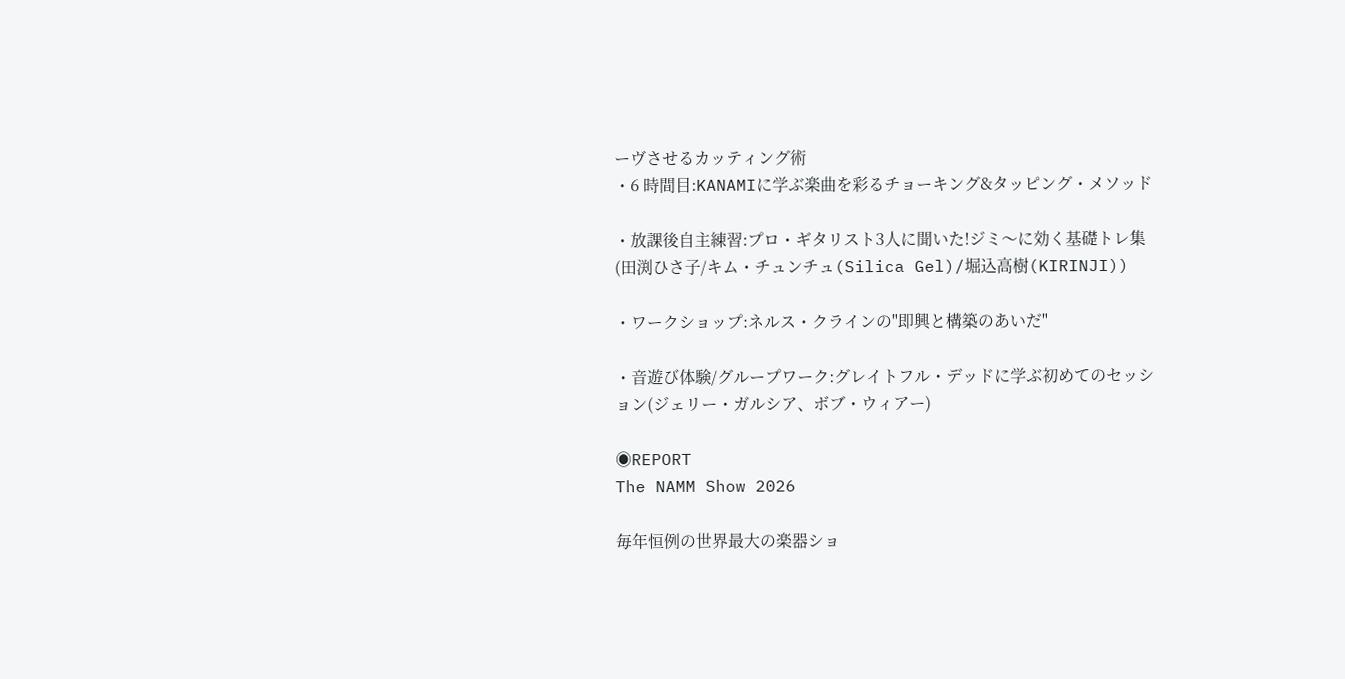ーヴさせるカッティング術
・6 時間目:KANAMIに学ぶ楽曲を彩るチョーキング&タッピング・メソッド

・放課後自主練習:プロ・ギタリスト3人に聞いた!ジミ〜に効く基礎トレ集(田渕ひさ子/キム・チュンチュ(Silica Gel)/堀込高樹(KIRINJI))

・ワークショップ:ネルス・クラインの"即興と構築のあいだ"

・音遊び体験/グループワーク:グレイトフル・デッドに学ぶ初めてのセッション(ジェリー・ガルシア、ボブ・ウィアー)

◉REPORT
The NAMM Show 2026

毎年恒例の世界最大の楽器ショ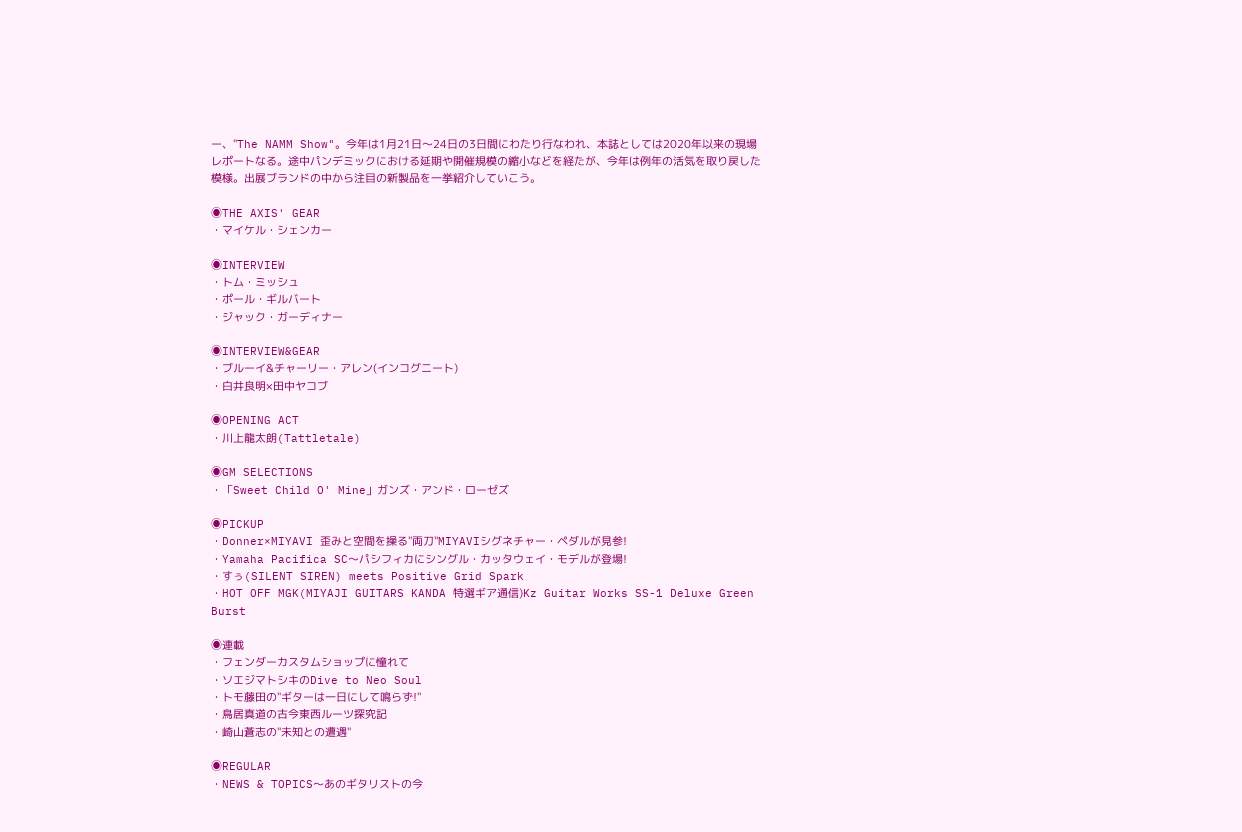ー、"The NAMM Show"。今年は1月21日〜24日の3日間にわたり行なわれ、本誌としては2020年以来の現場レポートなる。途中パンデミックにおける延期や開催規模の縮小などを経たが、今年は例年の活気を取り戻した模様。出展ブランドの中から注目の新製品を一挙紹介していこう。

◉THE AXIS' GEAR
・マイケル・シェンカー

◉INTERVIEW
・トム・ミッシュ
・ポール・ギルバート
・ジャック・ガーディナー

◉INTERVIEW&GEAR
・ブルーイ&チャーリー・アレン(インコグニート)
・白井良明×田中ヤコブ

◉OPENING ACT
・川上龍太朗(Tattletale)

◉GM SELECTIONS
・「Sweet Child O' Mine」ガンズ・アンド・ローゼズ

◉PICKUP
・Donner×MIYAVI 歪みと空間を操る"両刀"MIYAVIシグネチャー・ペダルが見参!
・Yamaha Pacifica SC〜パシフィカにシングル・カッタウェイ・モデルが登場!
・すぅ(SILENT SIREN) meets Positive Grid Spark
・HOT OFF MGK(MIYAJI GUITARS KANDA 特選ギア通信)Kz Guitar Works SS-1 Deluxe Green Burst

◉連載
・フェンダーカスタムショップに憧れて
・ソエジマトシキのDive to Neo Soul
・トモ藤田の"ギターは一日にして鳴らず!"
・鳥居真道の古今東西ルーツ探究記
・崎山蒼志の"未知との遭遇"

◉REGULAR
・NEWS & TOPICS〜あのギタリストの今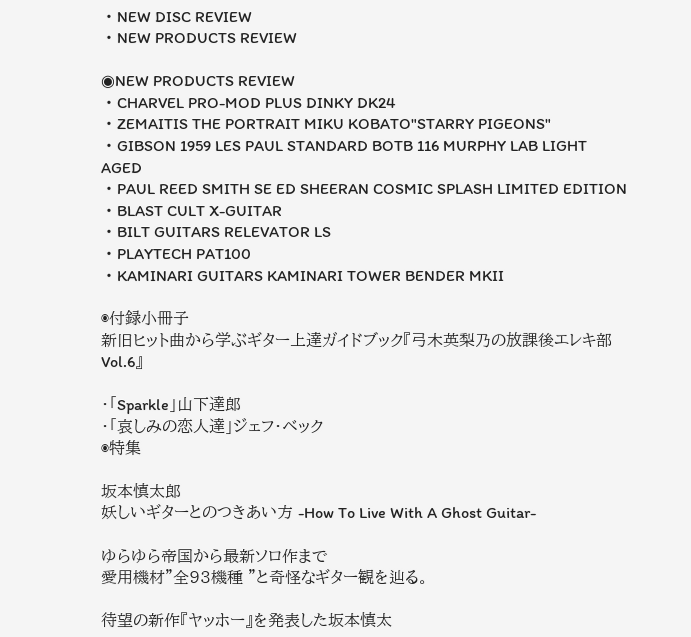・NEW DISC REVIEW
・NEW PRODUCTS REVIEW

◉NEW PRODUCTS REVIEW
・CHARVEL PRO-MOD PLUS DINKY DK24
・ZEMAITIS THE PORTRAIT MIKU KOBATO"STARRY PIGEONS"
・GIBSON 1959 LES PAUL STANDARD BOTB 116 MURPHY LAB LIGHT AGED
・PAUL REED SMITH SE ED SHEERAN COSMIC SPLASH LIMITED EDITION
・BLAST CULT X-GUITAR
・BILT GUITARS RELEVATOR LS
・PLAYTECH PAT100
・KAMINARI GUITARS KAMINARI TOWER BENDER MKII

◉付録小冊子
新旧ヒット曲から学ぶギター上達ガイドブック『弓木英梨乃の放課後エレキ部 Vol.6』

・「Sparkle」山下達郎
・「哀しみの恋人達」ジェフ・ベック
◉特集

坂本慎太郎
妖しいギターとのつきあい方 -How To Live With A Ghost Guitar-

ゆらゆら帝国から最新ソロ作まで
愛用機材"全93機種 "と奇怪なギター観を辿る。

待望の新作『ヤッホー』を発表した坂本慎太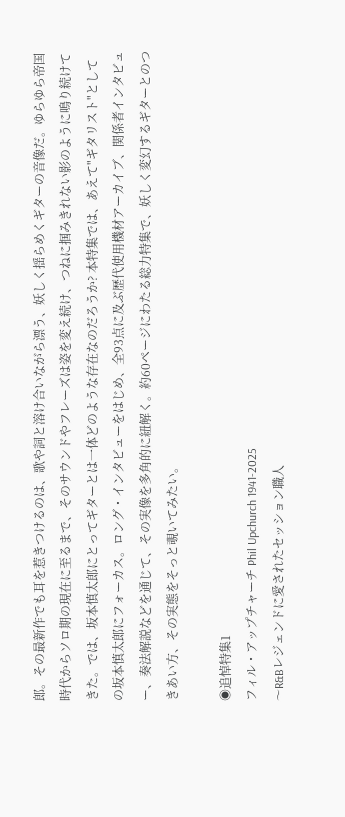郎。その最新作でも耳を惹きつけるのは、歌や詞と溶け合いながら漂う、妖しく揺らめくギターの音像だ。ゆらゆら帝国時代からソロ期の現在に至るまで、そのサウンドやフレーズは姿を変え続け、つねに掴みきれない影のように鳴り続けてきた。では、坂本慎太郎にとってギターとは一体どのような存在なのだろうか? 本特集では、あえて"ギタリスト"としての坂本慎太郎にフォーカス。ロング・インタビューをはじめ、全93点に及ぶ歴代使用機材アーカイブ、関係者インタビュー、奏法解説などを通じて、その実像を多角的に紐解く。約60ページにわたる総力特集で、妖しく変幻するギターとのつきあい方、その実態をそっと覗いてみたい。

◉追悼特集1
フィル・アップチャーチ Phil Upchurch 1941-2025
〜R&Bレジェンドに愛されたセッション職人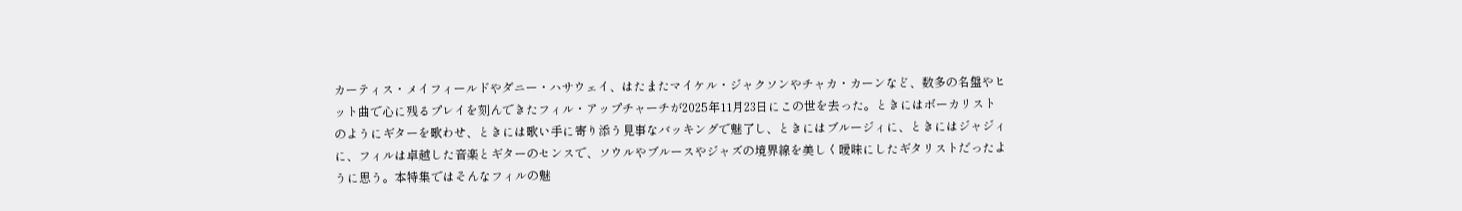カーティス・メイフィールドやダニー・ハサウェイ、はたまたマイケル・ジャクソンやチャカ・カーンなど、数多の名盤やヒット曲で心に残るプレイを刻んできたフィル・アップチャーチが2025年11月23日にこの世を去った。ときにはボーカリストのようにギターを歌わせ、ときには歌い手に寄り添う見事なバッキングで魅了し、ときにはブルージィに、ときにはジャジィに、フィルは卓越した音楽とギターのセンスで、ソウルやブルースやジャズの境界線を美しく曖昧にしたギタリストだったように思う。本特集ではそんなフィルの魅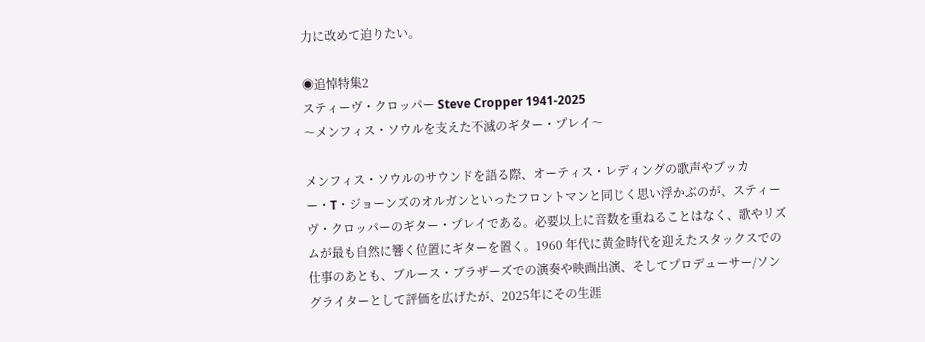力に改めて迫りたい。

◉追悼特集2
スティーヴ・クロッパー Steve Cropper 1941-2025
〜メンフィス・ソウルを支えた不滅のギター・プレイ〜

メンフィス・ソウルのサウンドを語る際、オーティス・レディングの歌声やブッカー・T・ジョーンズのオルガンといったフロントマンと同じく思い浮かぶのが、スティーヴ・クロッパーのギター・プレイである。必要以上に音数を重ねることはなく、歌やリズムが最も自然に響く位置にギターを置く。1960 年代に黄金時代を迎えたスタックスでの仕事のあとも、ブルース・ブラザーズでの演奏や映画出演、そしてプロデューサー/ソングライターとして評価を広げたが、2025年にその生涯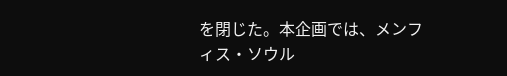を閉じた。本企画では、メンフィス・ソウル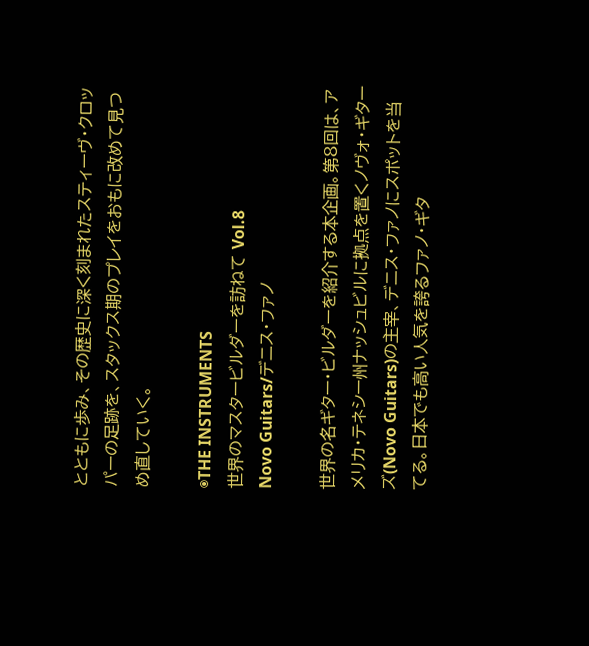とともに歩み、その歴史に深く刻まれたスティーヴ・クロッパーの足跡を、スタックス期のプレイをおもに改めて見つめ直していく。

◉THE INSTRUMENTS
世界のマスタービルダーを訪ねて Vol.8
Novo Guitars/デニス・ファノ

世界の名ギター・ビルダーを紹介する本企画。第8回は、アメリカ・テネシー州ナッシュビルに拠点を置くノヴォ・ギターズ(Novo Guitars)の主宰、デニス・ファノにスポットを当てる。日本でも高い人気を誇るファノ・ギタ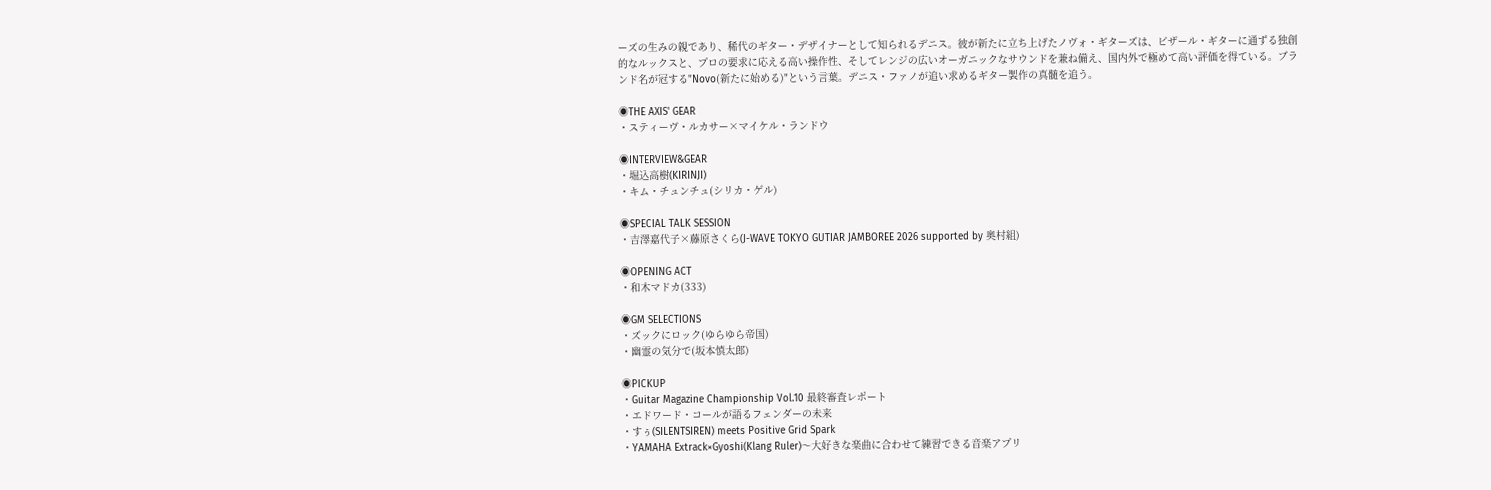ーズの生みの親であり、稀代のギター・デザイナーとして知られるデニス。彼が新たに立ち上げたノヴォ・ギターズは、ビザール・ギターに通ずる独創的なルックスと、プロの要求に応える高い操作性、そしてレンジの広いオーガニックなサウンドを兼ね備え、国内外で極めて高い評価を得ている。ブランド名が冠する"Novo(新たに始める)"という言葉。デニス・ファノが追い求めるギター製作の真髄を追う。

◉THE AXIS' GEAR
・スティーヴ・ルカサー×マイケル・ランドウ

◉INTERVIEW&GEAR
・堀込高樹(KIRINJI)
・キム・チュンチュ(シリカ・ゲル)

◉SPECIAL TALK SESSION
・吉澤嘉代子×藤原さくら(J-WAVE TOKYO GUTIAR JAMBOREE 2026 supported by 奥村組)

◉OPENING ACT
・和木マドカ(333)

◉GM SELECTIONS
・ズックにロック(ゆらゆら帝国)
・幽霊の気分で(坂本慎太郎)

◉PICKUP
・Guitar Magazine Championship Vol.10 最終審査レポート
・エドワード・コールが語るフェンダーの未来
・すぅ(SILENTSIREN) meets Positive Grid Spark
・YAMAHA Extrack×Gyoshi(Klang Ruler)〜大好きな楽曲に合わせて練習できる音楽アプリ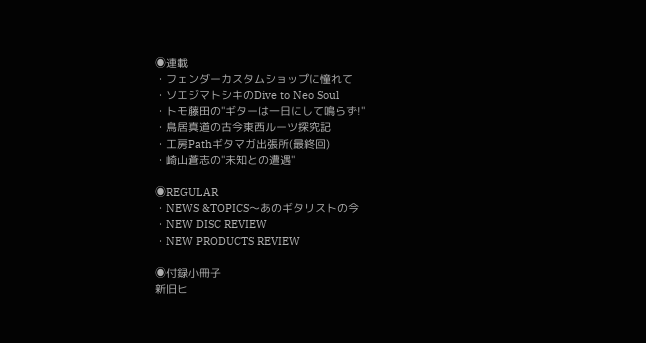◉連載
・フェンダーカスタムショップに憧れて
・ソエジマトシキのDive to Neo Soul
・トモ藤田の"ギターは一日にして鳴らず!"
・鳥居真道の古今東西ルーツ探究記
・工房Pathギタマガ出張所(最終回)
・崎山蒼志の"未知との遭遇"

◉REGULAR
・NEWS &TOPICS〜あのギタリストの今
・NEW DISC REVIEW
・NEW PRODUCTS REVIEW

◉付録小冊子
新旧ヒ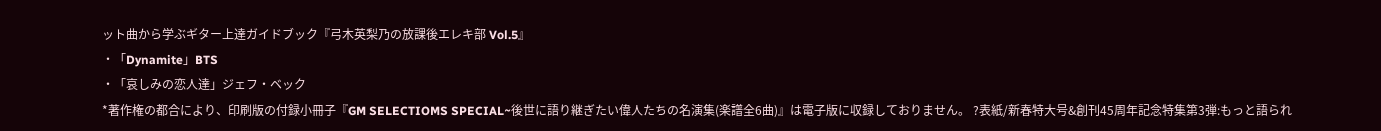ット曲から学ぶギター上達ガイドブック『弓木英梨乃の放課後エレキ部 Vol.5』
・「Dynamite」BTS
・「哀しみの恋人達」ジェフ・ベック
*著作権の都合により、印刷版の付録小冊子『GM SELECTIOMS SPECIAL~後世に語り継ぎたい偉人たちの名演集(楽譜全6曲)』は電子版に収録しておりません。 ?表紙/新春特大号&創刊45周年記念特集第3弾:もっと語られ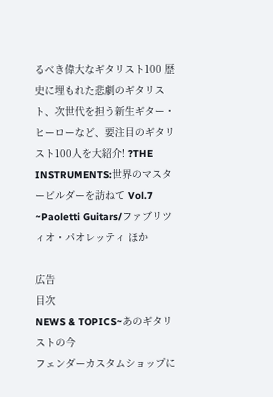るべき偉大なギタリスト100 歴史に埋もれた悲劇のギタリスト、次世代を担う新生ギター・ヒーローなど、要注目のギタリスト100人を大紹介! ?THE INSTRUMENTS:世界のマスタービルダーを訪ねて Vol.7 ~Paoletti Guitars/ファブリツィオ・パオレッティ ほか

広告
目次
NEWS & TOPICS~あのギタリストの今
フェンダーカスタムショップに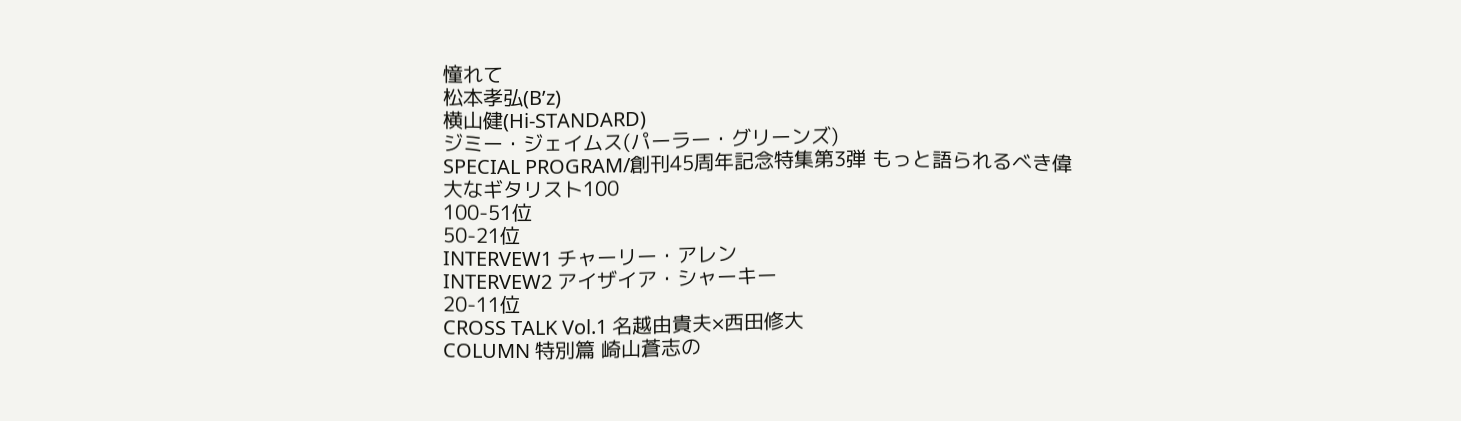憧れて
松本孝弘(B’z)
横山健(Hi-STANDARD)
ジミー・ジェイムス(パーラー・グリーンズ)
SPECIAL PROGRAM/創刊45周年記念特集第3弾 もっと語られるべき偉大なギタリスト100
100-51位
50-21位
INTERVEW1 チャーリー・アレン
INTERVEW2 アイザイア・シャーキー
20-11位
CROSS TALK Vol.1 名越由貴夫×西田修大
COLUMN 特別篇 崎山蒼志の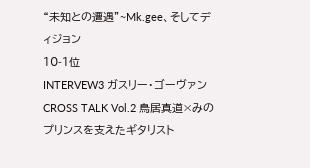“未知との遭遇”~Mk.gee、そしてディジョン
10-1位
INTERVEW3 ガスリー・ゴーヴァン
CROSS TALK Vol.2 鳥居真道×みの
プリンスを支えたギタリスト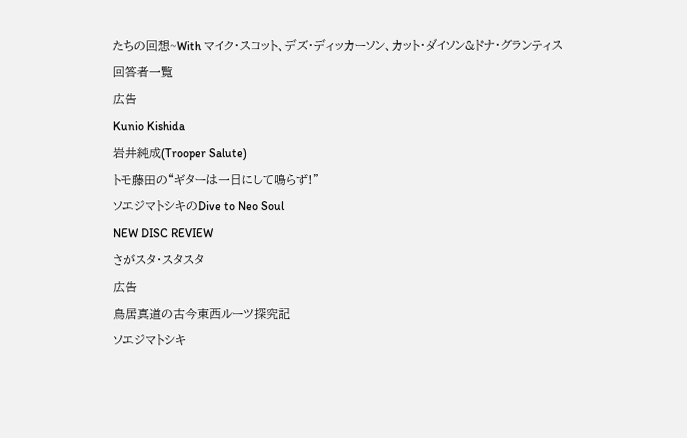たちの回想~With マイク・スコット、デズ・ディッカーソン、カット・ダイソン&ドナ・グランティス
回答者一覧
広告
Kunio Kishida
岩井純成(Trooper Salute)
トモ藤田の“ギターは一日にして鳴らず!”
ソエジマトシキのDive to Neo Soul
NEW DISC REVIEW
さがスタ・スタスタ
広告
鳥居真道の古今東西ルーツ探究記
ソエジマトシキ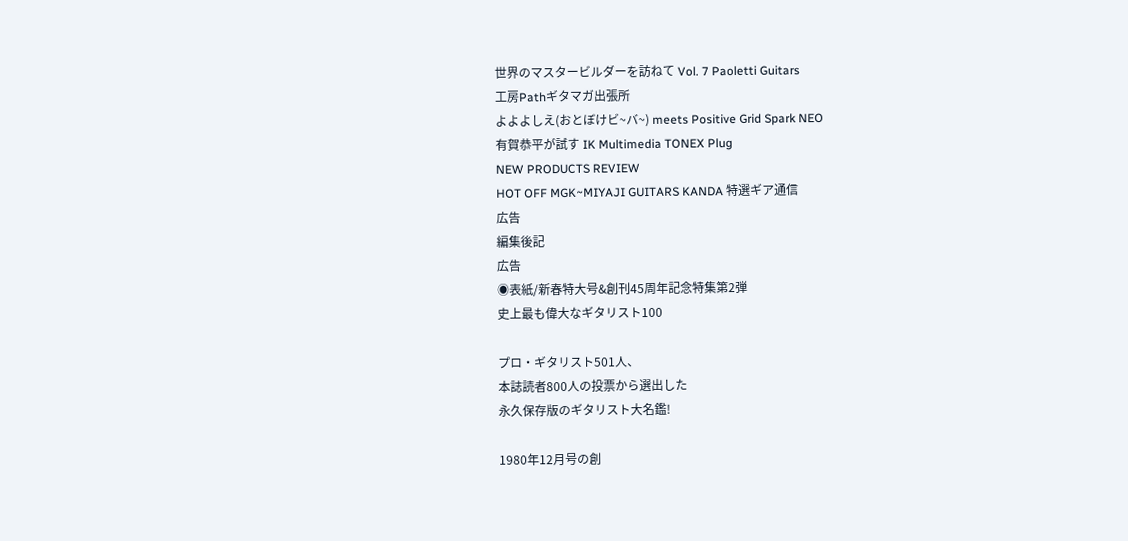世界のマスタービルダーを訪ねて Vol. 7 Paoletti Guitars
工房Pathギタマガ出張所
よよよしえ(おとぼけビ~バ~) meets Positive Grid Spark NEO
有賀恭平が試す IK Multimedia TONEX Plug
NEW PRODUCTS REVIEW
HOT OFF MGK~MIYAJI GUITARS KANDA 特選ギア通信
広告
編集後記
広告
◉表紙/新春特大号&創刊45周年記念特集第2弾
史上最も偉大なギタリスト100

プロ・ギタリスト501人、
本誌読者800人の投票から選出した
永久保存版のギタリスト大名鑑!

1980年12月号の創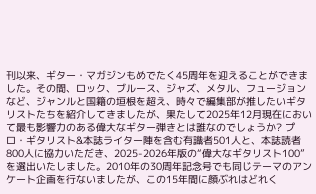刊以来、ギター・マガジンもめでたく45周年を迎えることができました。その間、ロック、ブルース、ジャズ、メタル、フュージョンなど、ジャンルと国籍の垣根を超え、時々で編集部が推したいギタリストたちを紹介してきましたが、果たして2025年12月現在において最も影響力のある偉大なギター弾きとは誰なのでしょうか? プロ・ギタリスト&本誌ライター陣を含む有識者501人と、本誌読者800人に協力いただき、2025-2026年版の“偉大なギタリスト100”を選出いたしました。2010年の30周年記念号でも同じテーマのアンケート企画を行ないましたが、この15年間に顔ぶれはどれく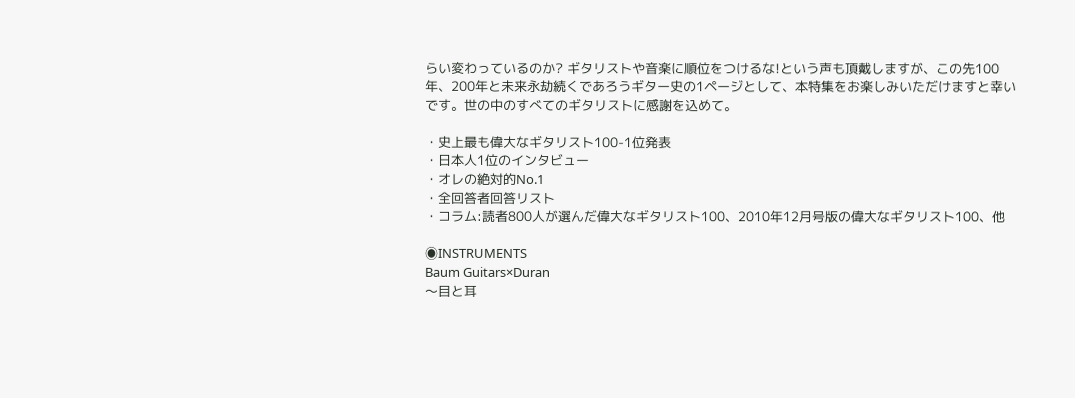らい変わっているのか? ギタリストや音楽に順位をつけるな!という声も頂戴しますが、この先100年、200年と未来永劫続くであろうギター史の1ページとして、本特集をお楽しみいただけますと幸いです。世の中のすべてのギタリストに感謝を込めて。

・史上最も偉大なギタリスト100-1位発表
・日本人1位のインタビュー
・オレの絶対的No.1
・全回答者回答リスト
・コラム:読者800人が選んだ偉大なギタリスト100、2010年12月号版の偉大なギタリスト100、他

◉INSTRUMENTS
Baum Guitars×Duran
〜目と耳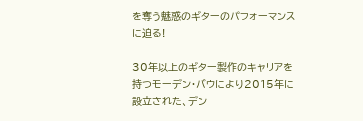を奪う魅惑のギターのパフォーマンスに迫る!

30年以上のギター製作のキャリアを持つモーデン・バウにより2015年に設立された、デン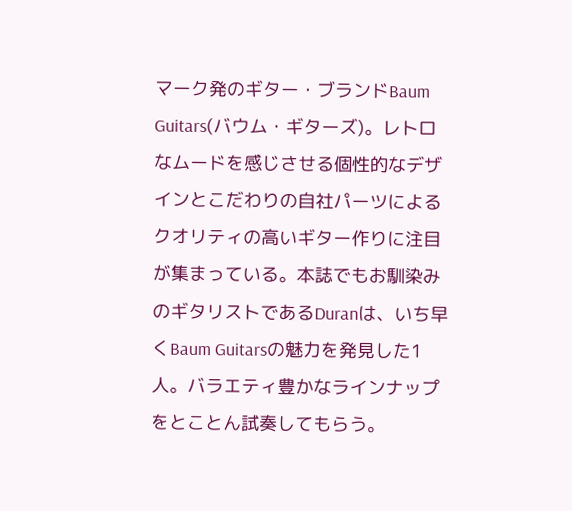マーク発のギター・ブランドBaum Guitars(バウム・ギターズ)。レトロなムードを感じさせる個性的なデザインとこだわりの自社パーツによるクオリティの高いギター作りに注目が集まっている。本誌でもお馴染みのギタリストであるDuranは、いち早くBaum Guitarsの魅力を発見した1人。バラエティ豊かなラインナップをとことん試奏してもらう。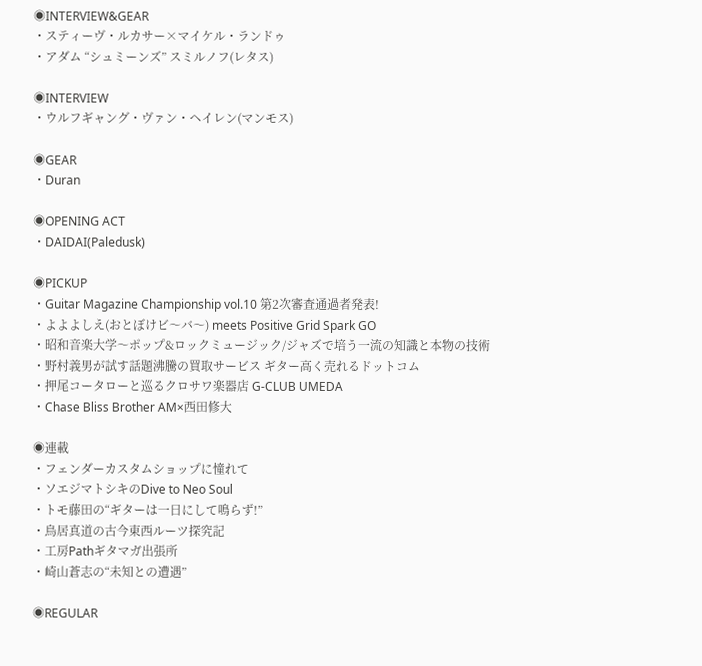◉INTERVIEW&GEAR
・スティーヴ・ルカサー×マイケル・ランドゥ
・アダム “シュミーンズ” スミルノフ(レタス)

◉INTERVIEW
・ウルフギャング・ヴァン・ヘイレン(マンモス)

◉GEAR
・Duran

◉OPENING ACT
・DAIDAI(Paledusk)

◉PICKUP
・Guitar Magazine Championship vol.10 第2次審査通過者発表!
・よよよしえ(おとぼけビ〜バ〜) meets Positive Grid Spark GO
・昭和音楽大学〜ポップ&ロックミュージック/ジャズで培う一流の知識と本物の技術
・野村義男が試す話題沸騰の買取サービス ギター高く売れるドットコム
・押尾コータローと巡るクロサワ楽器店 G-CLUB UMEDA
・Chase Bliss Brother AM×西田修大

◉連載
・フェンダーカスタムショップに憧れて
・ソエジマトシキのDive to Neo Soul
・トモ藤田の“ギターは一日にして鳴らず!”
・鳥居真道の古今東西ルーツ探究記
・工房Pathギタマガ出張所
・崎山蒼志の“未知との遭遇”

◉REGULAR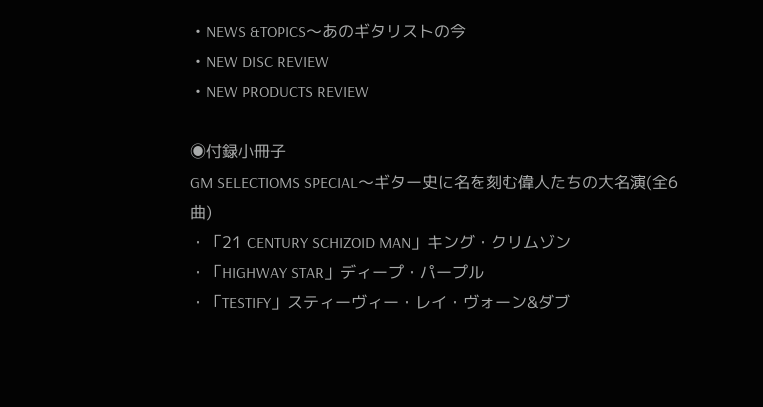・NEWS &TOPICS〜あのギタリストの今
・NEW DISC REVIEW
・NEW PRODUCTS REVIEW

◉付録小冊子
GM SELECTIOMS SPECIAL〜ギター史に名を刻む偉人たちの大名演(全6曲)
・「21 CENTURY SCHIZOID MAN」キング・クリムゾン
・「HIGHWAY STAR」ディープ・パープル
・「TESTIFY」スティーヴィー・レイ・ヴォーン&ダブ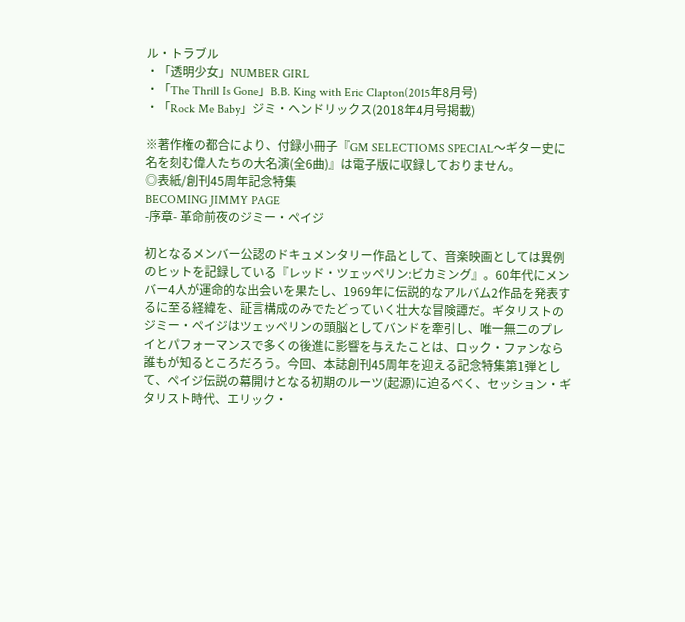ル・トラブル
・「透明少女」NUMBER GIRL
・「The Thrill Is Gone」B.B. King with Eric Clapton(2015年8月号)
・「Rock Me Baby」ジミ・ヘンドリックス(2018年4月号掲載)

※著作権の都合により、付録小冊子『GM SELECTIOMS SPECIAL〜ギター史に名を刻む偉人たちの大名演(全6曲)』は電子版に収録しておりません。
◎表紙/創刊45周年記念特集
BECOMING JIMMY PAGE
-序章- 革命前夜のジミー・ペイジ

初となるメンバー公認のドキュメンタリー作品として、音楽映画としては異例のヒットを記録している『レッド・ツェッペリン:ビカミング』。60年代にメンバー4人が運命的な出会いを果たし、1969年に伝説的なアルバム2作品を発表するに至る経緯を、証言構成のみでたどっていく壮大な冒険譚だ。ギタリストのジミー・ペイジはツェッペリンの頭脳としてバンドを牽引し、唯一無二のプレイとパフォーマンスで多くの後進に影響を与えたことは、ロック・ファンなら誰もが知るところだろう。今回、本誌創刊45周年を迎える記念特集第1弾として、ペイジ伝説の幕開けとなる初期のルーツ(起源)に迫るべく、セッション・ギタリスト時代、エリック・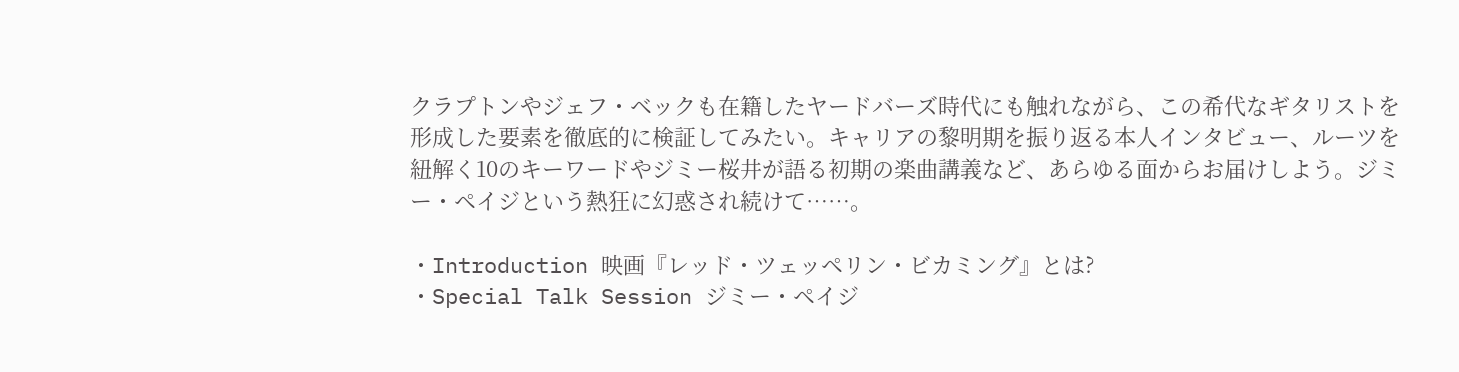クラプトンやジェフ・ベックも在籍したヤードバーズ時代にも触れながら、この希代なギタリストを形成した要素を徹底的に検証してみたい。キャリアの黎明期を振り返る本人インタビュー、ルーツを紐解く10のキーワードやジミー桜井が語る初期の楽曲講義など、あらゆる面からお届けしよう。ジミー・ペイジという熱狂に幻惑され続けて……。

・Introduction 映画『レッド・ツェッペリン・ビカミング』とは?
・Special Talk Session ジミー・ペイジ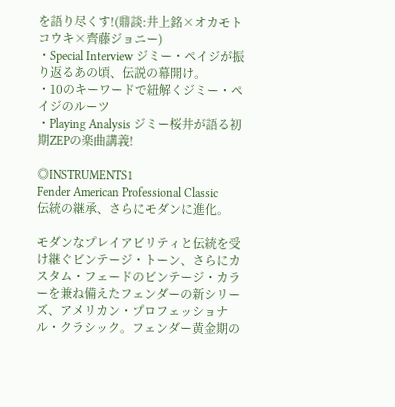を語り尽くす!(鼎談:井上銘×オカモトコウキ×齊藤ジョニー)
・Special Interview ジミー・ペイジが振り返るあの頃、伝説の幕開け。
・10のキーワードで紐解くジミー・ペイジのルーツ
・Playing Analysis ジミー桜井が語る初期ZEPの楽曲講義!

◎INSTRUMENTS1
Fender American Professional Classic
伝統の継承、さらにモダンに進化。

モダンなプレイアビリティと伝統を受け継ぐビンテージ・トーン、さらにカスタム・フェードのビンテージ・カラーを兼ね備えたフェンダーの新シリーズ、アメリカン・プロフェッショナル・クラシック。フェンダー黄金期の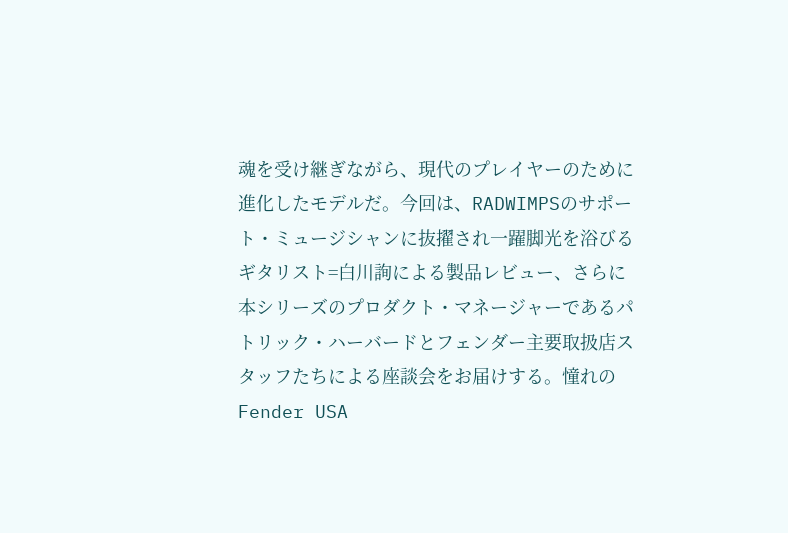魂を受け継ぎながら、現代のプレイヤーのために進化したモデルだ。今回は、RADWIMPSのサポート・ミュージシャンに抜擢され一躍脚光を浴びるギタリスト=白川詢による製品レビュー、さらに本シリーズのプロダクト・マネージャーであるパトリック・ハーバードとフェンダー主要取扱店スタッフたちによる座談会をお届けする。憧れのFender USA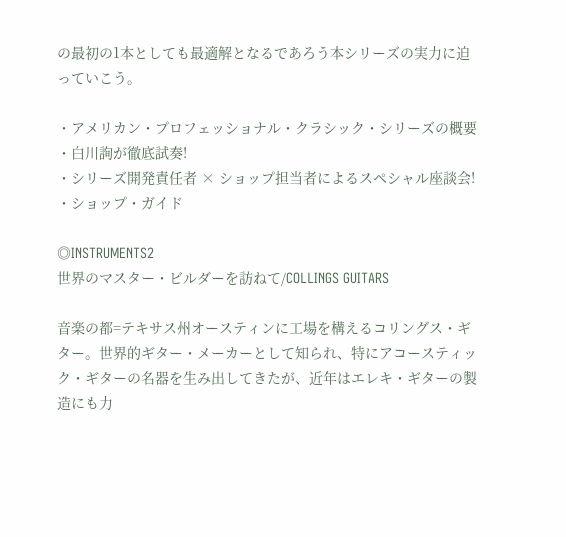の最初の1本としても最適解となるであろう本シリーズの実力に迫っていこう。

・アメリカン・プロフェッショナル・クラシック・シリーズの概要
・白川詢が徹底試奏!
・シリーズ開発責任者 × ショップ担当者によるスペシャル座談会!
・ショップ・ガイド

◎INSTRUMENTS2
世界のマスター・ビルダーを訪ねて/COLLINGS GUITARS

音楽の都=テキサス州オースティンに工場を構えるコリングス・ギター。世界的ギター・メーカーとして知られ、特にアコースティック・ギターの名器を生み出してきたが、近年はエレキ・ギターの製造にも力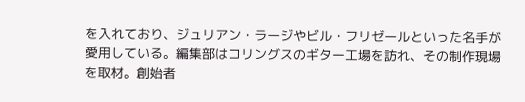を入れており、ジュリアン・ラージやビル・フリゼールといった名手が愛用している。編集部はコリングスのギター工場を訪れ、その制作現場を取材。創始者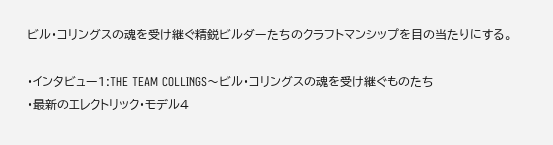ビル・コリングスの魂を受け継ぐ精鋭ビルダーたちのクラフトマンシップを目の当たりにする。

・インタビュー1:THE TEAM COLLINGS〜ビル・コリングスの魂を受け継ぐものたち
・最新のエレクトリック・モデル4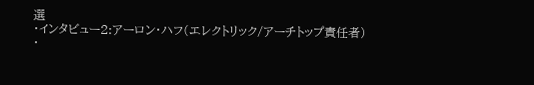選
・インタビュー2:アーロン・ハフ(エレクトリック/アーチトップ責任者)
・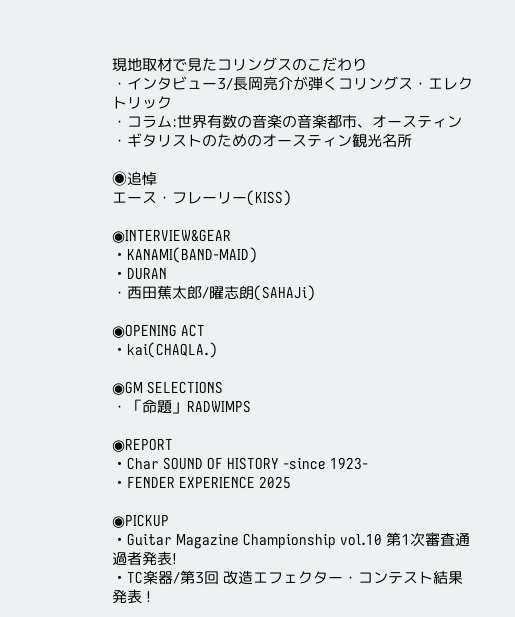現地取材で見たコリングスのこだわり
・インタビュー3/長岡亮介が弾くコリングス・エレクトリック
・コラム:世界有数の音楽の音楽都市、オースティン
・ギタリストのためのオースティン観光名所

◉追悼
エース・フレーリー(KISS)

◉INTERVIEW&GEAR
・KANAMI(BAND-MAID)
・DURAN
・西田蕉太郎/曜志朗(SAHAJi)

◉OPENING ACT
・kai(CHAQLA.)

◉GM SELECTIONS
・「命題」RADWIMPS

◉REPORT
・Char SOUND OF HISTORY -since 1923-
・FENDER EXPERIENCE 2025

◉PICKUP
・Guitar Magazine Championship vol.10 第1次審査通過者発表!
・TC楽器/第3回 改造エフェクター・コンテスト結果発表 !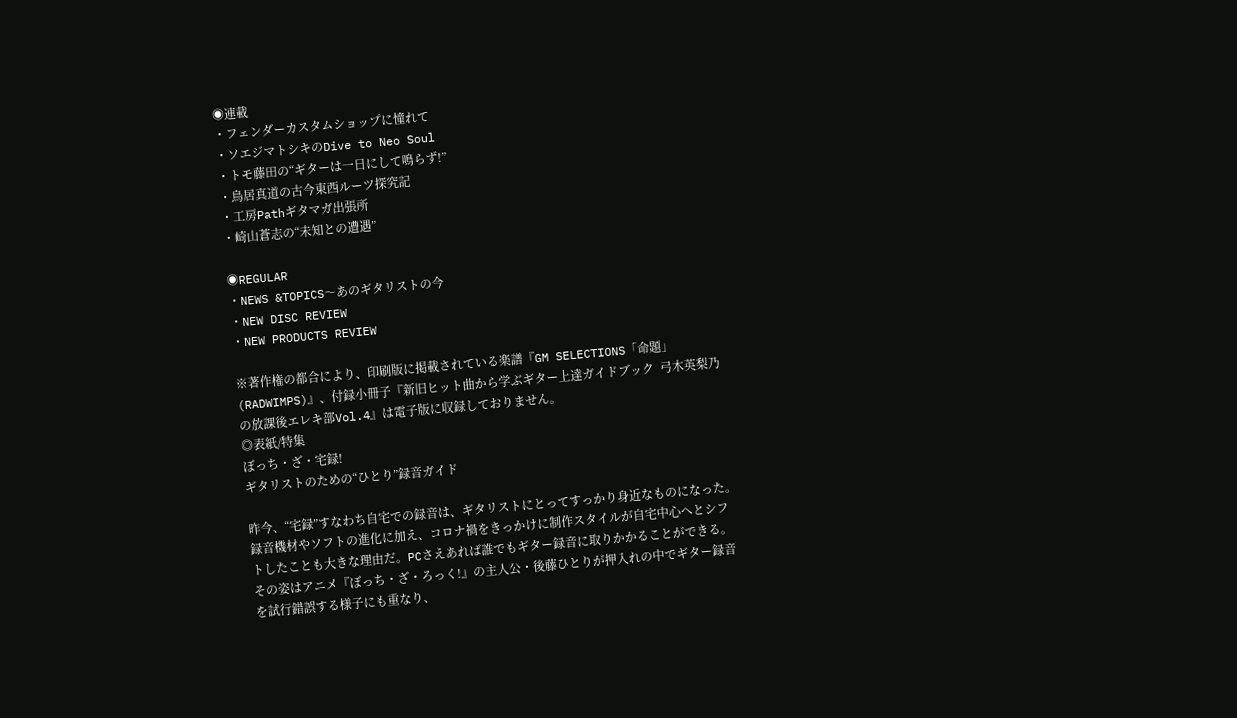◉連載
・フェンダーカスタムショップに憧れて
・ソエジマトシキのDive to Neo Soul
・トモ藤田の“ギターは一日にして鳴らず!”
・鳥居真道の古今東西ルーツ探究記
・工房Pathギタマガ出張所
・崎山蒼志の“未知との遭遇”

◉REGULAR
・NEWS &TOPICS〜あのギタリストの今
・NEW DISC REVIEW
・NEW PRODUCTS REVIEW

※著作権の都合により、印刷版に掲載されている楽譜『GM SELECTIONS「命題」(RADWIMPS)』、付録小冊子『新旧ヒット曲から学ぶギター上達ガイドブック  弓木英梨乃の放課後エレキ部Vol.4』は電子版に収録しておりません。
◎表紙/特集
ぼっち・ざ・宅録!
ギタリストのための“ひとり”録音ガイド

昨今、“宅録”すなわち自宅での録音は、ギタリストにとってすっかり身近なものになった。録音機材やソフトの進化に加え、コロナ禍をきっかけに制作スタイルが自宅中心へとシフトしたことも大きな理由だ。PCさえあれば誰でもギター録音に取りかかることができる。その姿はアニメ『ぼっち・ざ・ろっく!』の主人公・後藤ひとりが押入れの中でギター録音を試行錯誤する様子にも重なり、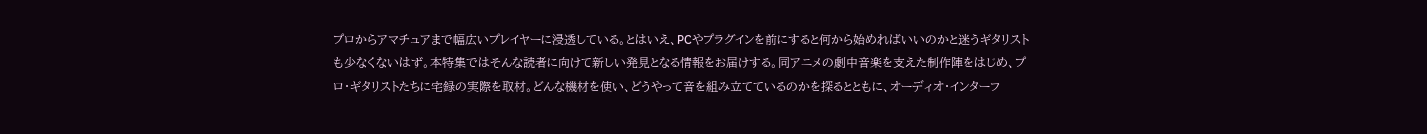プロからアマチュアまで幅広いプレイヤーに浸透している。とはいえ、PCやプラグインを前にすると何から始めればいいのかと迷うギタリストも少なくないはず。本特集ではそんな読者に向けて新しい発見となる情報をお届けする。同アニメの劇中音楽を支えた制作陣をはじめ、プロ・ギタリストたちに宅録の実際を取材。どんな機材を使い、どうやって音を組み立てているのかを探るとともに、オーディオ・インターフ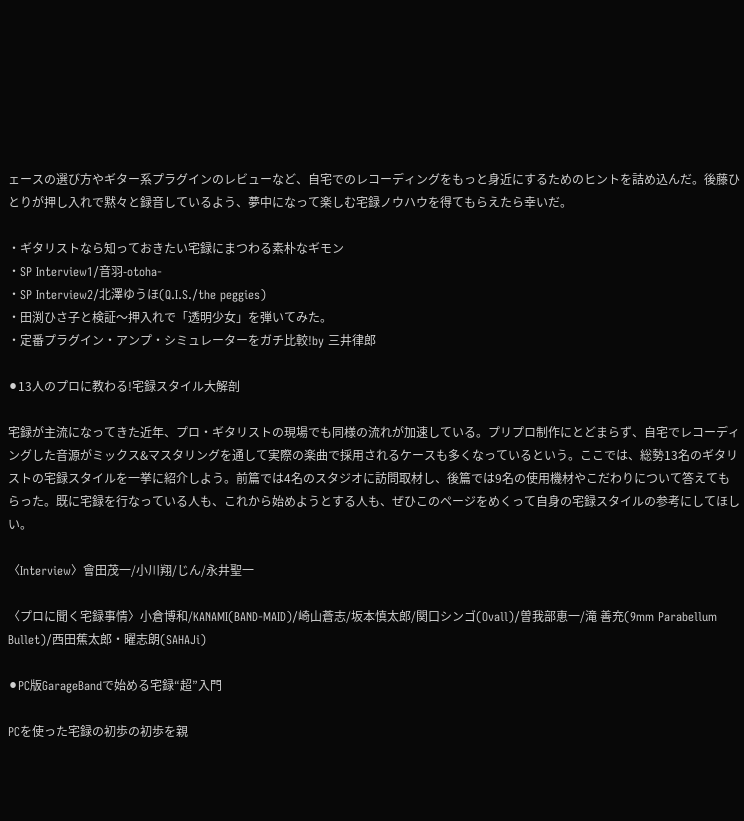ェースの選び方やギター系プラグインのレビューなど、自宅でのレコーディングをもっと身近にするためのヒントを詰め込んだ。後藤ひとりが押し入れで黙々と録音しているよう、夢中になって楽しむ宅録ノウハウを得てもらえたら幸いだ。

・ギタリストなら知っておきたい宅録にまつわる素朴なギモン
・SP Interview1/音羽-otoha-
・SP Interview2/北澤ゆうほ(Q.I.S./the peggies)
・田渕ひさ子と検証〜押入れで「透明少女」を弾いてみた。
・定番プラグイン・アンプ・シミュレーターをガチ比較!by 三井律郎

⚫13人のプロに教わる!宅録スタイル大解剖

宅録が主流になってきた近年、プロ・ギタリストの現場でも同様の流れが加速している。プリプロ制作にとどまらず、自宅でレコーディングした音源がミックス&マスタリングを通して実際の楽曲で採用されるケースも多くなっているという。ここでは、総勢13名のギタリストの宅録スタイルを一挙に紹介しよう。前篇では4名のスタジオに訪問取材し、後篇では9名の使用機材やこだわりについて答えてもらった。既に宅録を行なっている人も、これから始めようとする人も、ぜひこのページをめくって自身の宅録スタイルの参考にしてほしい。

〈Interview〉會田茂一/小川翔/じん/永井聖一

〈プロに聞く宅録事情〉小倉博和/KANAMI(BAND-MAID)/崎山蒼志/坂本慎太郎/関口シンゴ(Ovall)/曽我部恵一/滝 善充(9mm Parabellum Bullet)/西田蕉太郎・曜志朗(SAHAJi)

⚫PC版GarageBandで始める宅録“超”入門

PCを使った宅録の初歩の初歩を親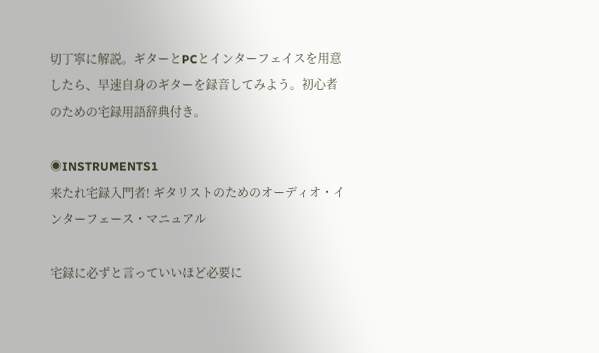切丁寧に解説。ギターとPCとインターフェイスを用意したら、早速自身のギターを録音してみよう。初心者のための宅録用語辞典付き。

◉INSTRUMENTS1
来たれ宅録入門者! ギタリストのためのオーディオ・インターフェース・マニュアル

宅録に必ずと言っていいほど必要に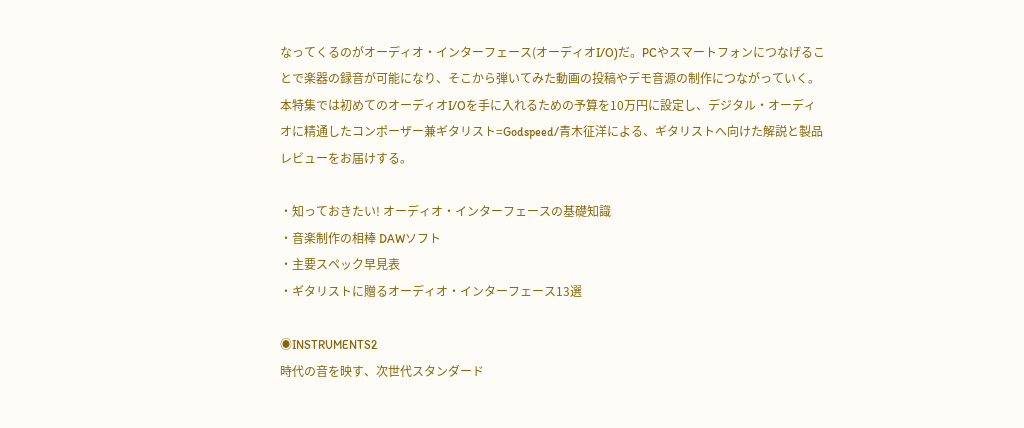なってくるのがオーディオ・インターフェース(オーディオI/O)だ。PCやスマートフォンにつなげることで楽器の録音が可能になり、そこから弾いてみた動画の投稿やデモ音源の制作につながっていく。本特集では初めてのオーディオI/Oを手に入れるための予算を10万円に設定し、デジタル・オーディオに精通したコンポーザー兼ギタリスト=Godspeed/青木征洋による、ギタリストへ向けた解説と製品レビューをお届けする。

・知っておきたい! オーディオ・インターフェースの基礎知識
・音楽制作の相棒 DAWソフト
・主要スペック早見表
・ギタリストに贈るオーディオ・インターフェース13選

◉INSTRUMENTS2
時代の音を映す、次世代スタンダード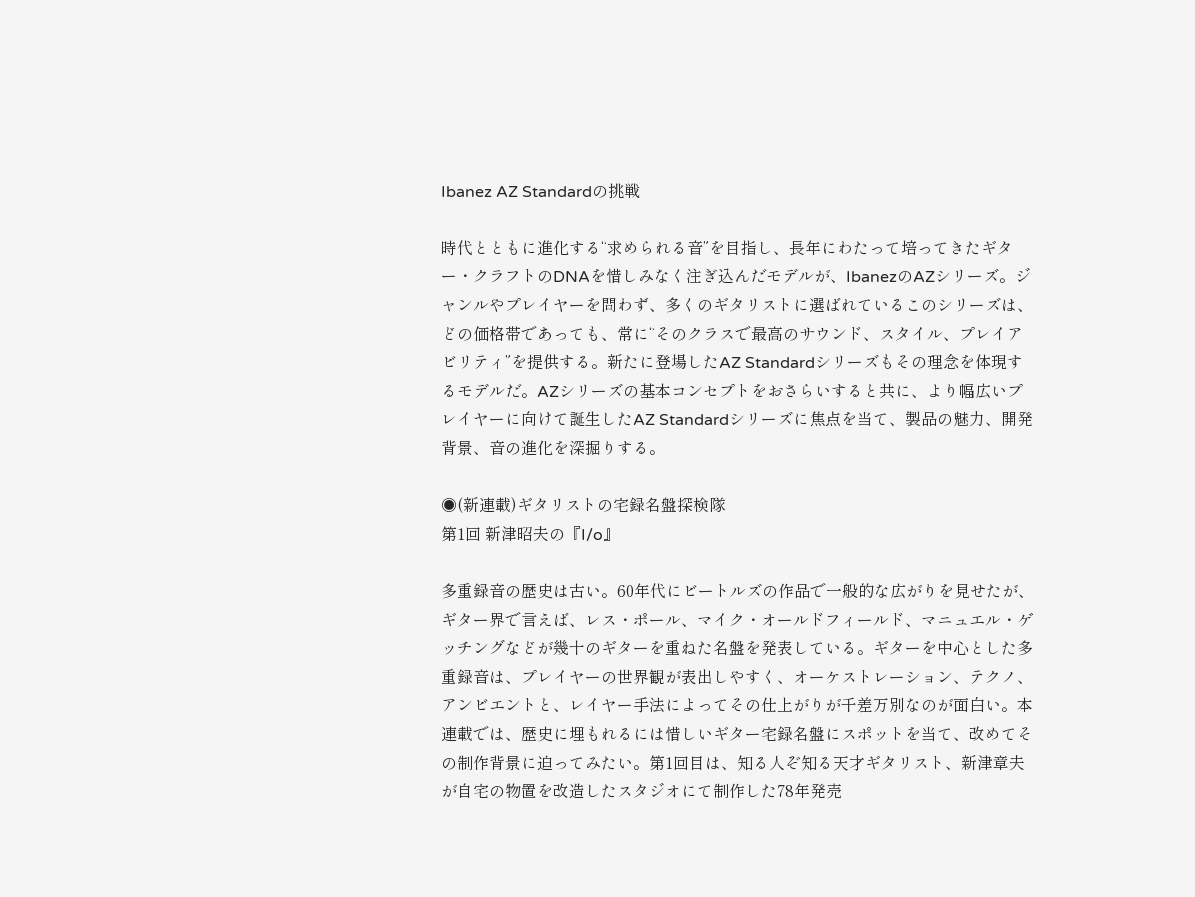Ibanez AZ Standardの挑戦

時代とともに進化する“求められる音”を目指し、長年にわたって培ってきたギター・クラフトのDNAを惜しみなく注ぎ込んだモデルが、IbanezのAZシリーズ。ジャンルやプレイヤーを問わず、多くのギタリストに選ばれているこのシリーズは、どの価格帯であっても、常に“そのクラスで最高のサウンド、スタイル、プレイアビリティ”を提供する。新たに登場したAZ Standardシリーズもその理念を体現するモデルだ。AZシリーズの基本コンセプトをおさらいすると共に、より幅広いプレイヤーに向けて誕生したAZ Standardシリーズに焦点を当て、製品の魅力、開発背景、音の進化を深掘りする。

◉(新連載)ギタリストの宅録名盤探検隊
第1回 新津昭夫の『I/o』

多重録音の歴史は古い。60年代にビートルズの作品で一般的な広がりを見せたが、ギター界で言えば、レス・ポール、マイク・オールドフィールド、マニュエル・ゲッチングなどが幾十のギターを重ねた名盤を発表している。ギターを中心とした多重録音は、プレイヤーの世界観が表出しやすく、オーケストレーション、テクノ、アンビエントと、レイヤー手法によってその仕上がりが千差万別なのが面白い。本連載では、歴史に埋もれるには惜しいギター宅録名盤にスポットを当て、改めてその制作背景に迫ってみたい。第1回目は、知る人ぞ知る天才ギタリスト、新津章夫が自宅の物置を改造したスタジオにて制作した78年発売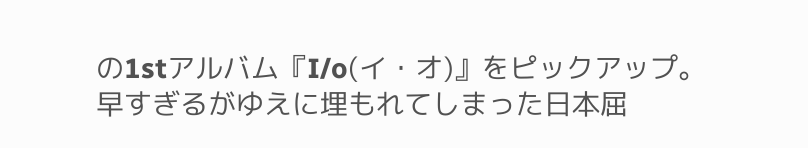の1stアルバム『I/o(イ・オ)』をピックアップ。早すぎるがゆえに埋もれてしまった日本屈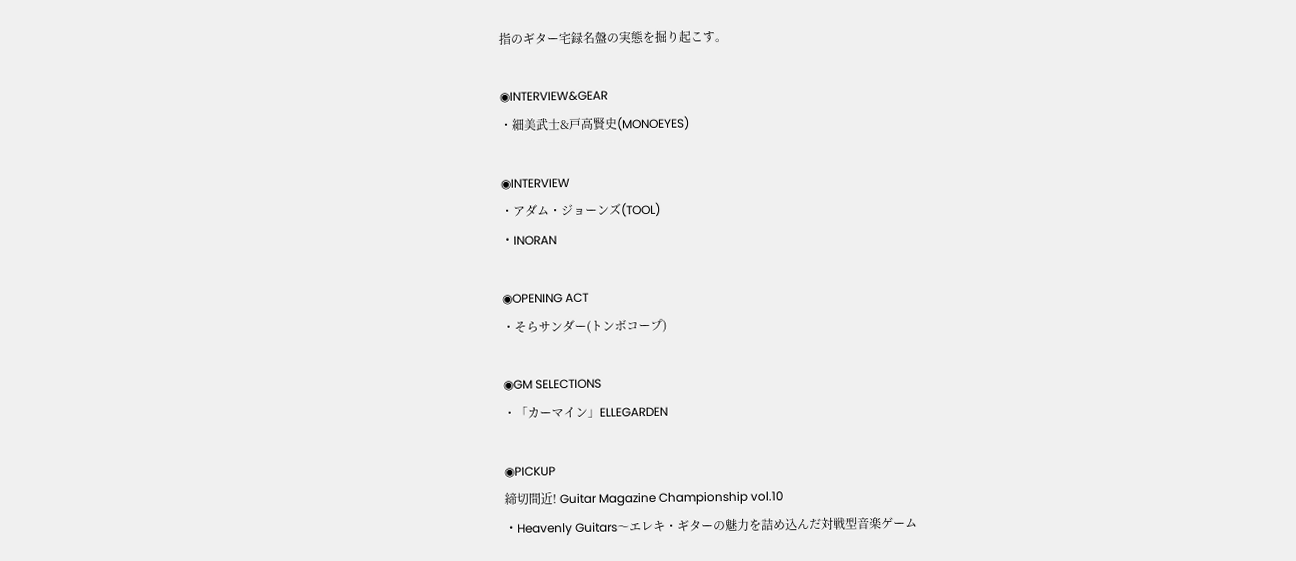指のギター宅録名盤の実態を掘り起こす。

◉INTERVIEW&GEAR
・細美武士&戸高賢史(MONOEYES)

◉INTERVIEW
・アダム・ジョーンズ(TOOL)
・INORAN

◉OPENING ACT
・そらサンダー(トンボコープ)

◉GM SELECTIONS
・「カーマイン」ELLEGARDEN

◉PICKUP
締切間近! Guitar Magazine Championship vol.10
・Heavenly Guitars〜エレキ・ギターの魅力を詰め込んだ対戦型音楽ゲーム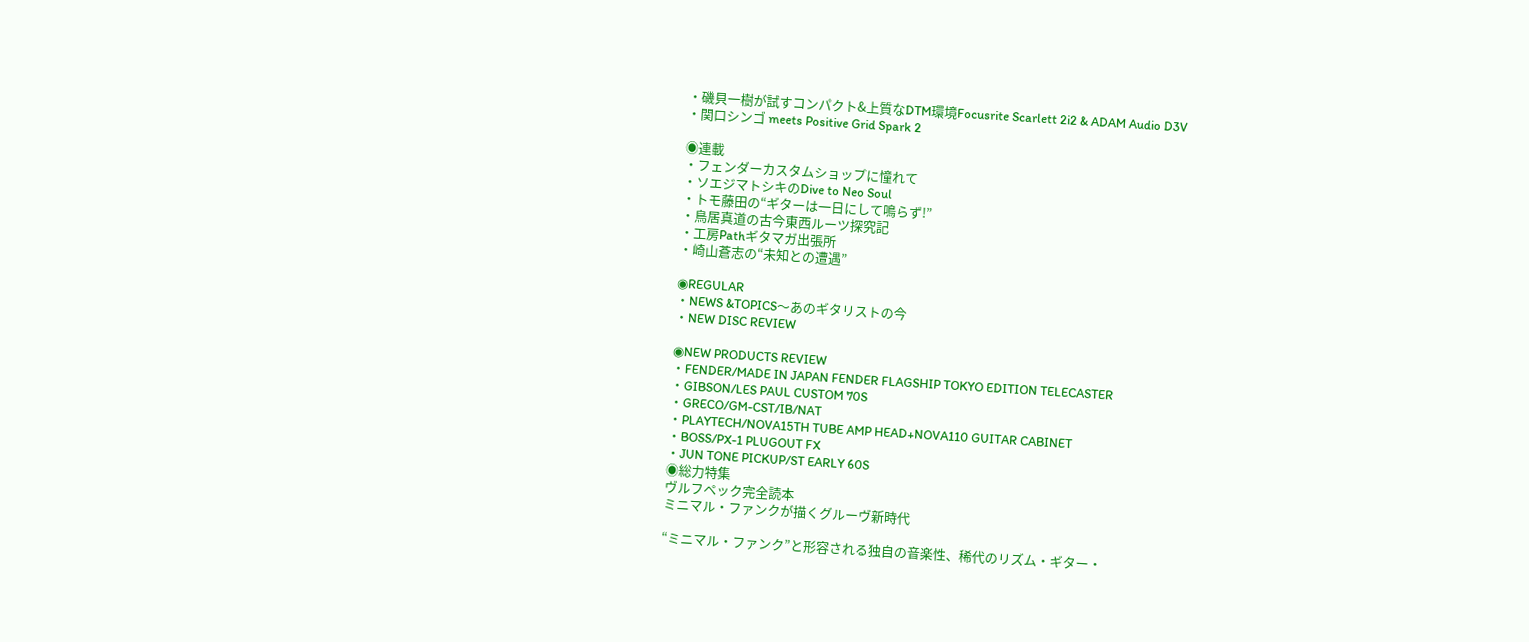・磯貝一樹が試すコンパクト&上質なDTM環境Focusrite Scarlett 2i2 & ADAM Audio D3V
・関口シンゴ meets Positive Grid Spark 2

◉連載
・フェンダーカスタムショップに憧れて
・ソエジマトシキのDive to Neo Soul
・トモ藤田の“ギターは一日にして鳴らず!”
・鳥居真道の古今東西ルーツ探究記
・工房Pathギタマガ出張所
・崎山蒼志の“未知との遭遇”

◉REGULAR
・NEWS &TOPICS〜あのギタリストの今
・NEW DISC REVIEW

◉NEW PRODUCTS REVIEW
・FENDER/MADE IN JAPAN FENDER FLAGSHIP TOKYO EDITION TELECASTER
・GIBSON/LES PAUL CUSTOM 70S
・GRECO/GM-CST/IB/NAT
・PLAYTECH/NOVA15TH TUBE AMP HEAD+NOVA110 GUITAR CABINET
・BOSS/PX-1 PLUGOUT FX
・JUN TONE PICKUP/ST EARLY 60S
◉総力特集
ヴルフペック完全読本
ミニマル・ファンクが描くグルーヴ新時代

“ミニマル・ファンク”と形容される独自の音楽性、稀代のリズム・ギター・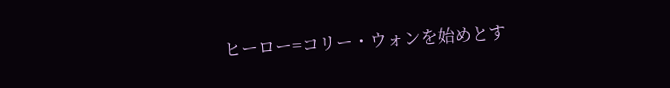ヒーロー=コリー・ウォンを始めとす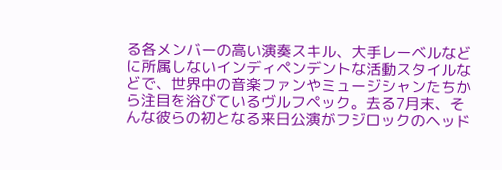る各メンバーの高い演奏スキル、大手レーベルなどに所属しないインディペンデントな活動スタイルなどで、世界中の音楽ファンやミュージシャンたちから注目を浴びているヴルフペック。去る7月末、そんな彼らの初となる来日公演がフジロックのヘッド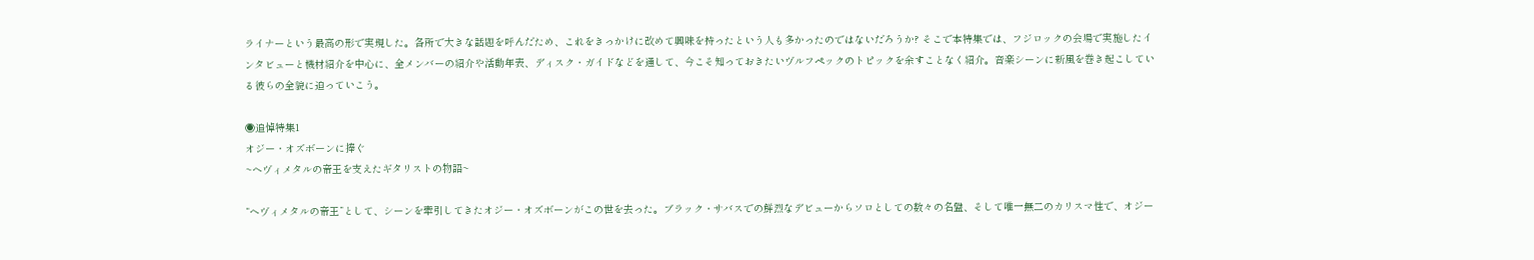ライナーという最高の形で実現した。各所で大きな話題を呼んだため、これをきっかけに改めて興味を持ったという人も多かったのではないだろうか? そこで本特集では、フジロックの会場で実施したインタビューと機材紹介を中心に、全メンバーの紹介や活動年表、ディスク・ガイドなどを通して、今こそ知っておきたいヴルフペックのトピックを余すことなく紹介。音楽シーンに新風を巻き起こしている彼らの全貌に迫っていこう。

◉追悼特集1
オジー・オズボーンに捧ぐ
~ヘヴィメタルの帝王を支えたギタリストの物語~

“ヘヴィメタルの帝王”として、シーンを牽引してきたオジー・オズボーンがこの世を去った。ブラック・サバスでの鮮烈なデビューからソロとしての数々の名盤、そして唯一無二のカリスマ性で、オジー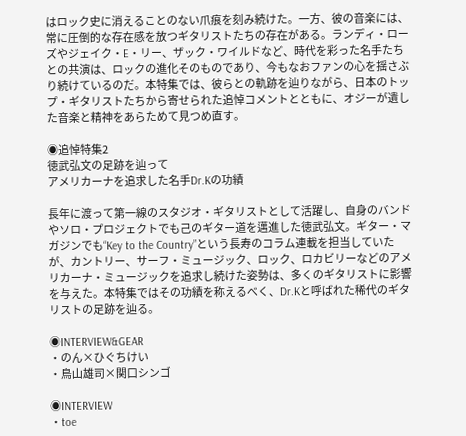はロック史に消えることのない爪痕を刻み続けた。一方、彼の音楽には、常に圧倒的な存在感を放つギタリストたちの存在がある。ランディ・ローズやジェイク・E・リー、ザック・ワイルドなど、時代を彩った名手たちとの共演は、ロックの進化そのものであり、今もなおファンの心を揺さぶり続けているのだ。本特集では、彼らとの軌跡を辿りながら、日本のトップ・ギタリストたちから寄せられた追悼コメントとともに、オジーが遺した音楽と精神をあらためて見つめ直す。

◉追悼特集2
徳武弘文の足跡を辿って
アメリカーナを追求した名手Dr.Kの功績

長年に渡って第一線のスタジオ・ギタリストとして活躍し、自身のバンドやソロ・プロジェクトでも己のギター道を邁進した徳武弘文。ギター・マガジンでも“Key to the Country”という長寿のコラム連載を担当していたが、カントリー、サーフ・ミュージック、ロック、ロカビリーなどのアメリカーナ・ミュージックを追求し続けた姿勢は、多くのギタリストに影響を与えた。本特集ではその功績を称えるべく、Dr.Kと呼ばれた稀代のギタリストの足跡を辿る。

◉INTERVIEW&GEAR
・のん×ひぐちけい
・鳥山雄司×関口シンゴ

◉INTERVIEW
・toe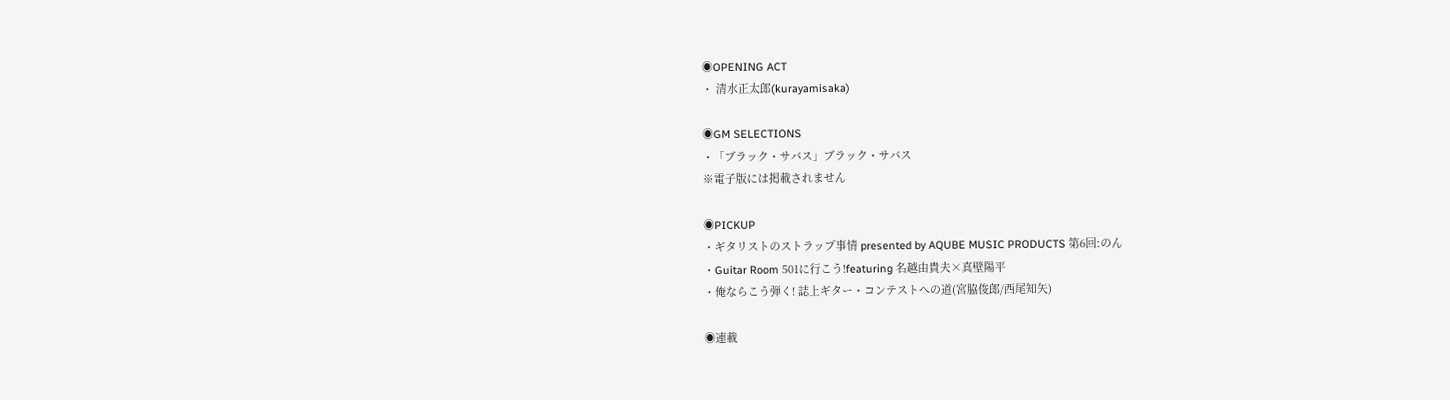◉OPENING ACT
・ 清水正太郎(kurayamisaka)

◉GM SELECTIONS
・「ブラック・サバス」ブラック・サバス
※電子版には掲載されません

◉PICKUP
・ギタリストのストラップ事情 presented by AQUBE MUSIC PRODUCTS 第6回:のん
・Guitar Room 501に行こう!featuring 名越由貴夫×真壁陽平
・俺ならこう弾く! 誌上ギター・コンテストへの道(宮脇俊郎/西尾知矢)

◉連載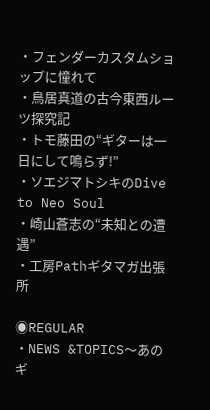・フェンダーカスタムショップに憧れて
・鳥居真道の古今東西ルーツ探究記
・トモ藤田の“ギターは一日にして鳴らず!”
・ソエジマトシキのDive to Neo Soul
・崎山蒼志の“未知との遭遇”
・工房Pathギタマガ出張所

◉REGULAR
・NEWS &TOPICS〜あのギ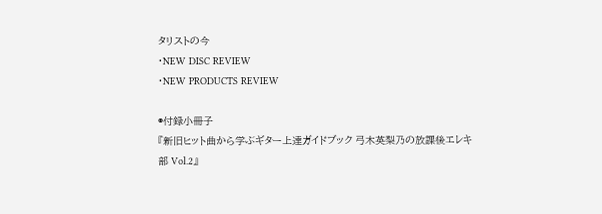タリストの今
・NEW DISC REVIEW
・NEW PRODUCTS REVIEW

◉付録小冊子
『新旧ヒット曲から学ぶギター上達ガイドブック 弓木英梨乃の放課後エレキ部 Vol.2』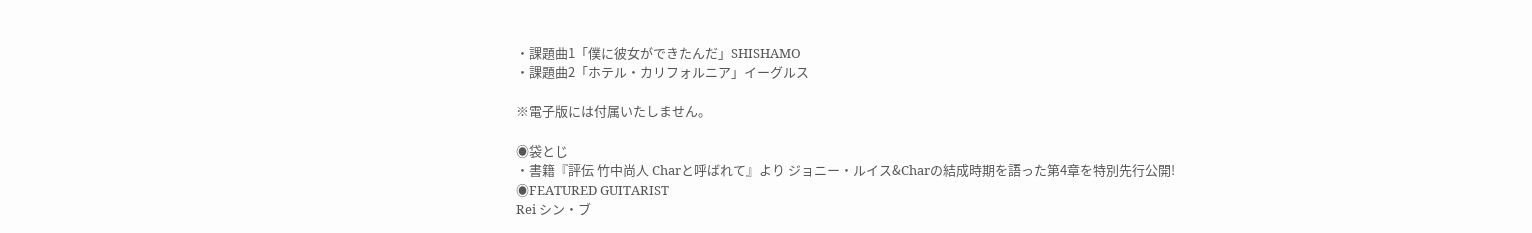・課題曲1「僕に彼女ができたんだ」SHISHAMO
・課題曲2「ホテル・カリフォルニア」イーグルス

※電子版には付属いたしません。

◉袋とじ
・書籍『評伝 竹中尚人 Charと呼ばれて』より ジョニー・ルイス&Charの結成時期を語った第4章を特別先行公開!
◉FEATURED GUITARIST
Rei シン・ブ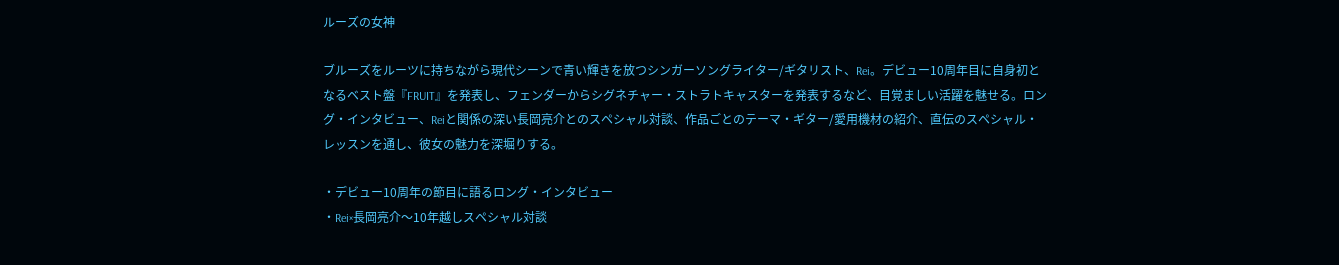ルーズの女神

ブルーズをルーツに持ちながら現代シーンで青い輝きを放つシンガーソングライター/ギタリスト、Rei。デビュー10周年目に自身初となるベスト盤『FRUIT』を発表し、フェンダーからシグネチャー・ストラトキャスターを発表するなど、目覚ましい活躍を魅せる。ロング・インタビュー、Reiと関係の深い長岡亮介とのスペシャル対談、作品ごとのテーマ・ギター/愛用機材の紹介、直伝のスペシャル・レッスンを通し、彼女の魅力を深堀りする。

・デビュー10周年の節目に語るロング・インタビュー
・Rei×長岡亮介〜10年越しスペシャル対談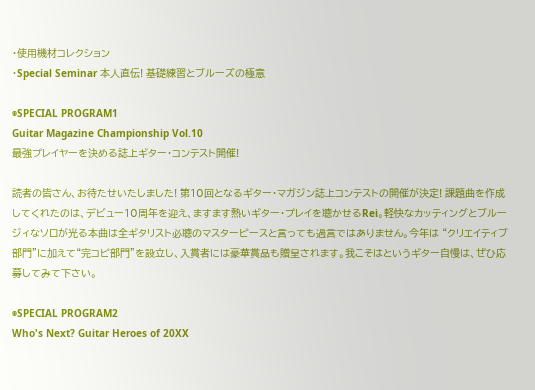・使用機材コレクション
・Special Seminar 本人直伝! 基礎練習とブルーズの極意

◉SPECIAL PROGRAM1
Guitar Magazine Championship Vol.10
最強プレイヤーを決める誌上ギター・コンテスト開催!

読者の皆さん、お待たせいたしました! 第10回となるギター・マガジン誌上コンテストの開催が決定! 課題曲を作成してくれたのは、デビュー10周年を迎え、ますます熱いギター・プレイを聴かせるRei。軽快なカッティングとブルージィなソロが光る本曲は全ギタリスト必聴のマスターピースと言っても過言ではありません。今年は “クリエイティブ部門”に加えて“完コピ部門”を設立し、入賞者には豪華賞品も贈呈されます。我こそはというギター自慢は、ぜひ応募してみて下さい。

◉SPECIAL PROGRAM2
Who's Next? Guitar Heroes of 20XX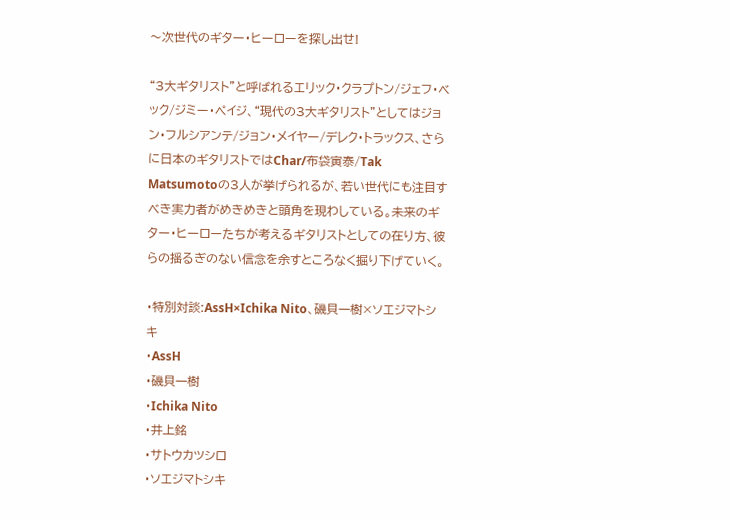〜次世代のギター・ヒーローを探し出せ!

“3大ギタリスト”と呼ばれるエリック・クラプトン/ジェフ・ベック/ジミー・ペイジ、“現代の3大ギタリスト”としてはジョン・フルシアンテ/ジョン・メイヤー/デレク・トラックス、さらに日本のギタリストではChar/布袋寅泰/Tak Matsumotoの3人が挙げられるが、若い世代にも注目すべき実力者がめきめきと頭角を現わしている。未来のギター・ヒーローたちが考えるギタリストとしての在り方、彼らの揺るぎのない信念を余すところなく掘り下げていく。

・特別対談:AssH×Ichika Nito、磯貝一樹×ソエジマトシキ
・AssH
・磯貝一樹
・Ichika Nito
・井上銘
・サトウカツシロ
・ソエジマトシキ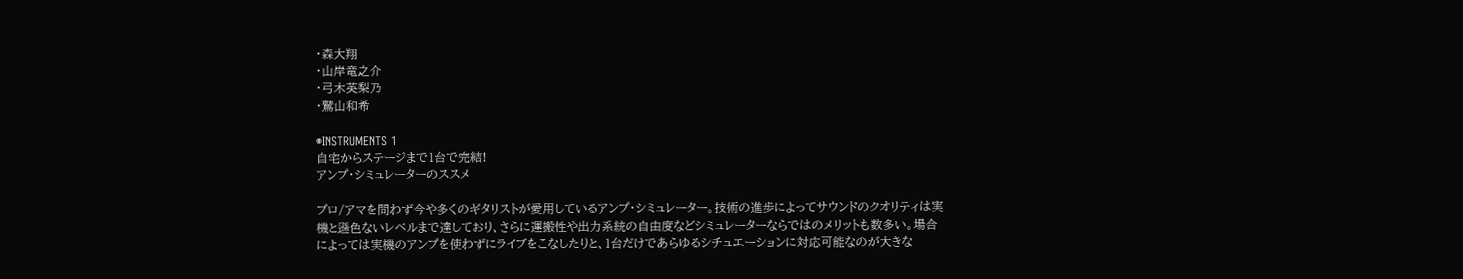・森大翔
・山岸竜之介
・弓木英梨乃
・鷲山和希

◉INSTRUMENTS 1
自宅からステージまで1台で完結!
アンプ・シミュレーターのススメ

プロ/アマを問わず今や多くのギタリストが愛用しているアンプ・シミュレーター。技術の進歩によってサウンドのクオリティは実機と遜色ないレベルまで達しており、さらに運搬性や出力系統の自由度などシミュレーターならではのメリットも数多い。場合によっては実機のアンプを使わずにライブをこなしたりと、1台だけであらゆるシチュエーションに対応可能なのが大きな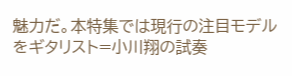魅力だ。本特集では現行の注目モデルをギタリスト=小川翔の試奏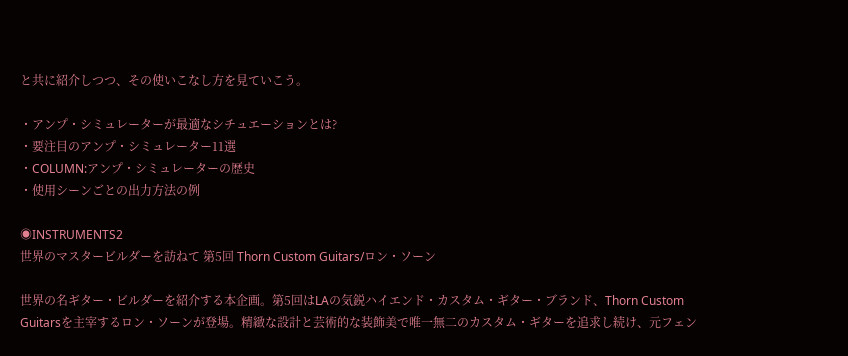と共に紹介しつつ、その使いこなし方を見ていこう。

・アンプ・シミュレーターが最適なシチュエーションとは?
・要注目のアンプ・シミュレーター11選
・COLUMN:アンプ・シミュレーターの歴史
・使用シーンごとの出力方法の例

◉INSTRUMENTS2
世界のマスタービルダーを訪ねて 第5回 Thorn Custom Guitars/ロン・ソーン

世界の名ギター・ビルダーを紹介する本企画。第5回はLAの気鋭ハイエンド・カスタム・ギター・ブランド、Thorn Custom Guitarsを主宰するロン・ソーンが登場。精緻な設計と芸術的な装飾美で唯一無二のカスタム・ギターを追求し続け、元フェン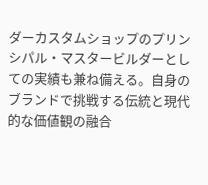ダーカスタムショップのプリンシパル・マスタービルダーとしての実績も兼ね備える。自身のブランドで挑戦する伝統と現代的な価値観の融合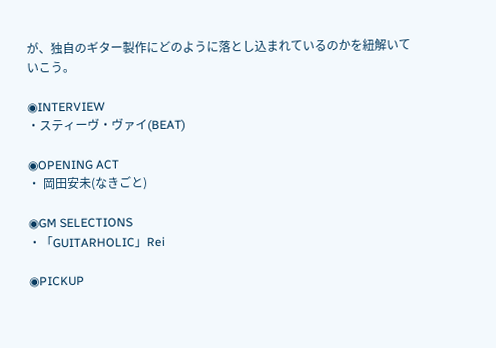が、独自のギター製作にどのように落とし込まれているのかを紐解いていこう。

◉INTERVIEW
・スティーヴ・ヴァイ(BEAT)

◉OPENING ACT
・ 岡田安未(なきごと)

◉GM SELECTIONS
・「GUITARHOLIC」Rei

◉PICKUP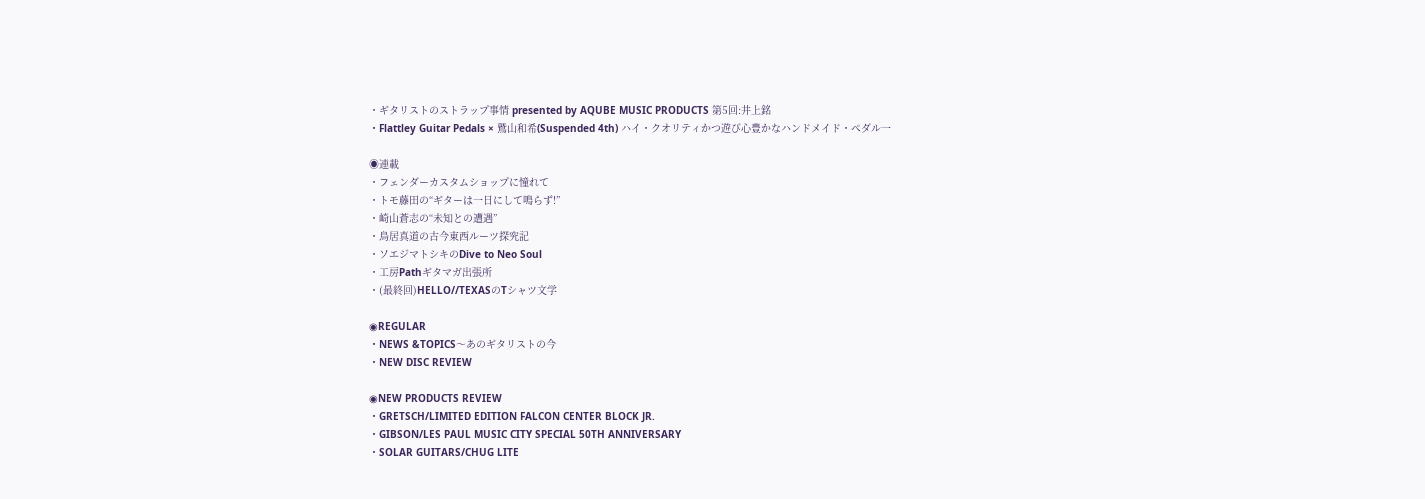・ギタリストのストラップ事情 presented by AQUBE MUSIC PRODUCTS 第5回:井上銘
・Flattley Guitar Pedals × 鷲山和希(Suspended 4th) ハイ・クオリティかつ遊び心豊かなハンドメイド・ペダル一

◉連載
・フェンダーカスタムショップに憧れて
・トモ藤田の“ギターは一日にして鳴らず!”
・崎山蒼志の“未知との遭遇”
・鳥居真道の古今東西ルーツ探究記
・ソエジマトシキのDive to Neo Soul
・工房Pathギタマガ出張所
・(最終回)HELLO//TEXASのTシャツ文学

◉REGULAR
・NEWS &TOPICS〜あのギタリストの今
・NEW DISC REVIEW

◉NEW PRODUCTS REVIEW
・GRETSCH/LIMITED EDITION FALCON CENTER BLOCK JR.
・GIBSON/LES PAUL MUSIC CITY SPECIAL 50TH ANNIVERSARY
・SOLAR GUITARS/CHUG LITE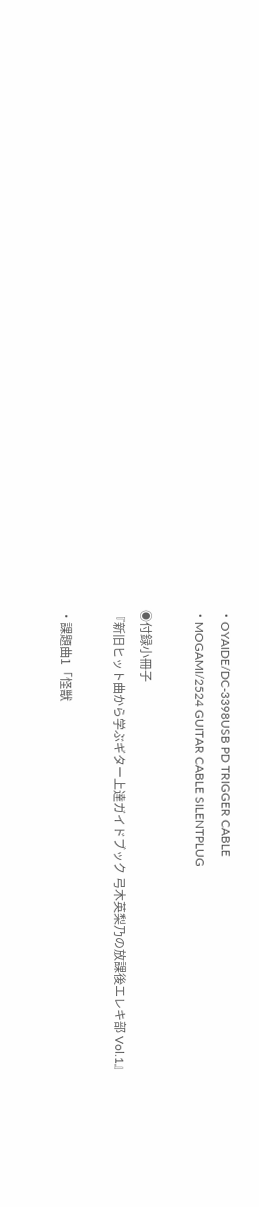・OYAIDE/DC-3398USB PD TRIGGER CABLE
・MOGAMI/2524 GUITAR CABLE SILENTPLUG

◉付録小冊子
『新旧ヒット曲から学ぶギター上達ガイドブック 弓木英梨乃の放課後エレキ部 Vol.1』

・課題曲1「怪獣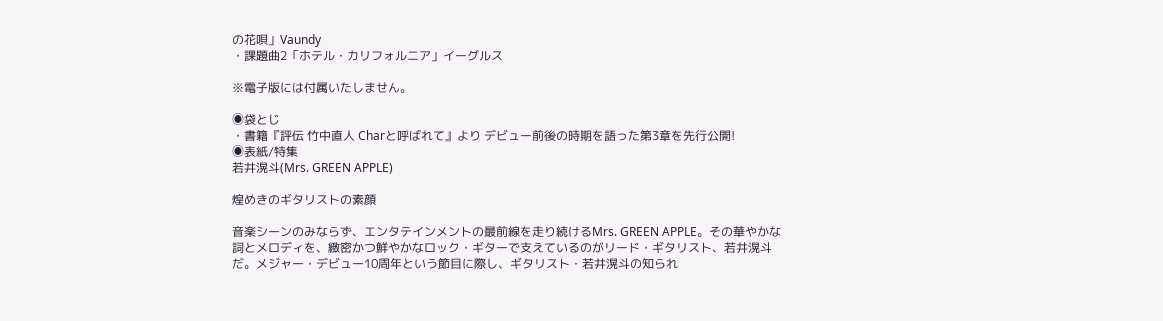の花唄」Vaundy
・課題曲2「ホテル・カリフォルニア」イーグルス

※電子版には付属いたしません。

◉袋とじ
・書籍『評伝 竹中直人 Charと呼ばれて』より デビュー前後の時期を語った第3章を先行公開!
◉表紙/特集
若井滉斗(Mrs. GREEN APPLE)

煌めきのギタリストの素顔

音楽シーンのみならず、エンタテインメントの最前線を走り続けるMrs. GREEN APPLE。その華やかな詞とメロディを、緻密かつ鮮やかなロック・ギターで支えているのがリード・ギタリスト、若井滉斗だ。メジャー・デビュー10周年という節目に際し、ギタリスト・若井滉斗の知られ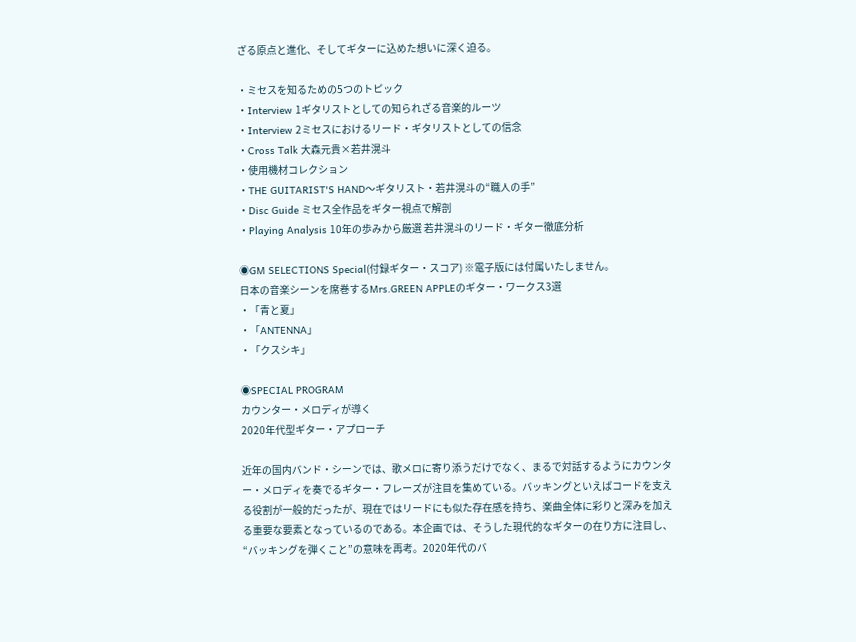ざる原点と進化、そしてギターに込めた想いに深く迫る。

・ミセスを知るための5つのトピック
・Interview 1ギタリストとしての知られざる音楽的ルーツ
・Interview 2ミセスにおけるリード・ギタリストとしての信念
・Cross Talk 大森元貴×若井滉斗
・使用機材コレクション
・THE GUITARIST'S HAND〜ギタリスト・若井滉斗の“職人の手”
・Disc Guide ミセス全作品をギター視点で解剖
・Playing Analysis 10年の歩みから厳選 若井滉斗のリード・ギター徹底分析

◉GM SELECTIONS Special(付録ギター・スコア) ※電子版には付属いたしません。
日本の音楽シーンを席巻するMrs.GREEN APPLEのギター・ワークス3選
・「青と夏」
・「ANTENNA」
・「クスシキ」

◉SPECIAL PROGRAM
カウンター・メロディが導く
2020年代型ギター・アプローチ

近年の国内バンド・シーンでは、歌メロに寄り添うだけでなく、まるで対話するようにカウンター・メロディを奏でるギター・フレーズが注目を集めている。バッキングといえばコードを支える役割が一般的だったが、現在ではリードにも似た存在感を持ち、楽曲全体に彩りと深みを加える重要な要素となっているのである。本企画では、そうした現代的なギターの在り方に注目し、“バッキングを弾くこと”の意味を再考。2020年代のバ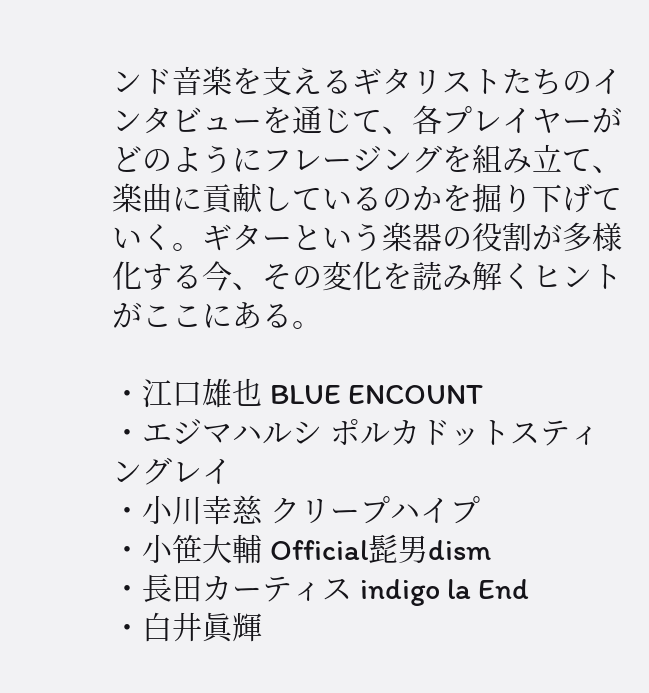ンド音楽を支えるギタリストたちのインタビューを通じて、各プレイヤーがどのようにフレージングを組み立て、楽曲に貢献しているのかを掘り下げていく。ギターという楽器の役割が多様化する今、その変化を読み解くヒントがここにある。

・江口雄也 BLUE ENCOUNT
・エジマハルシ ポルカドットスティングレイ
・小川幸慈 クリープハイプ
・小笹大輔 Official髭男dism
・長田カーティス indigo la End
・白井眞輝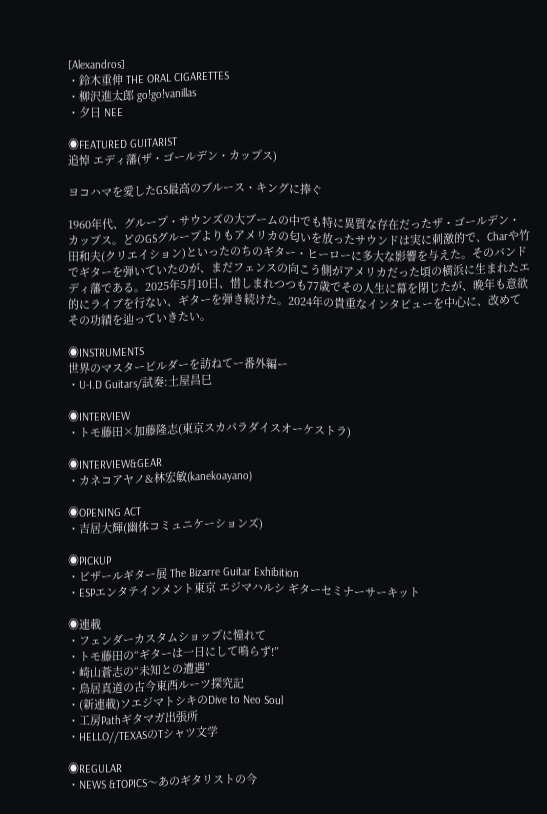[Alexandros]
・鈴木重伸 THE ORAL CIGARETTES
・柳沢進太郎 go!go!vanillas
・夕日 NEE

◉FEATURED GUITARIST
追悼 エディ藩(ザ・ゴールデン・カップス)

ヨコハマを愛したGS最高のブルース・キングに捧ぐ

1960年代、グループ・サウンズの大ブームの中でも特に異質な存在だったザ・ゴールデン・カップス。どのGSグループよりもアメリカの匂いを放ったサウンドは実に刺激的で、Charや竹田和夫(クリエイション)といったのちのギター・ヒーローに多大な影響を与えた。そのバンドでギターを弾いていたのが、まだフェンスの向こう側がアメリカだった頃の横浜に生まれたエディ藩である。2025年5月10日、惜しまれつつも77歳でその人生に幕を閉じたが、晩年も意欲的にライブを行ない、ギターを弾き続けた。2024年の貴重なインタビューを中心に、改めてその功績を辿っていきたい。

◉INSTRUMENTS
世界のマスタービルダーを訪ねてー番外編ー
・U-I.D Guitars/試奏:土屋昌巳

◉INTERVIEW
・トモ藤田×加藤隆志(東京スカパラダイスオーケストラ)

◉INTERVIEW&GEAR
・カネコアヤノ&林宏敏(kanekoayano)

◉OPENING ACT
・吉居⼤輝(幽体コミュニケーションズ)

◉PICKUP
・ビザールギター展 The Bizarre Guitar Exhibition
・ESPエンタテインメント東京 エジマハルシ ギターセミナーサーキット

◉連載
・フェンダーカスタムショップに憧れて
・トモ藤田の“ギターは一日にして鳴らず!”
・崎山蒼志の“未知との遭遇”
・鳥居真道の古今東西ルーツ探究記
・(新連載)ソエジマトシキのDive to Neo Soul
・工房Pathギタマガ出張所
・HELLO//TEXASのTシャツ文学

◉REGULAR
・NEWS &TOPICS〜あのギタリストの今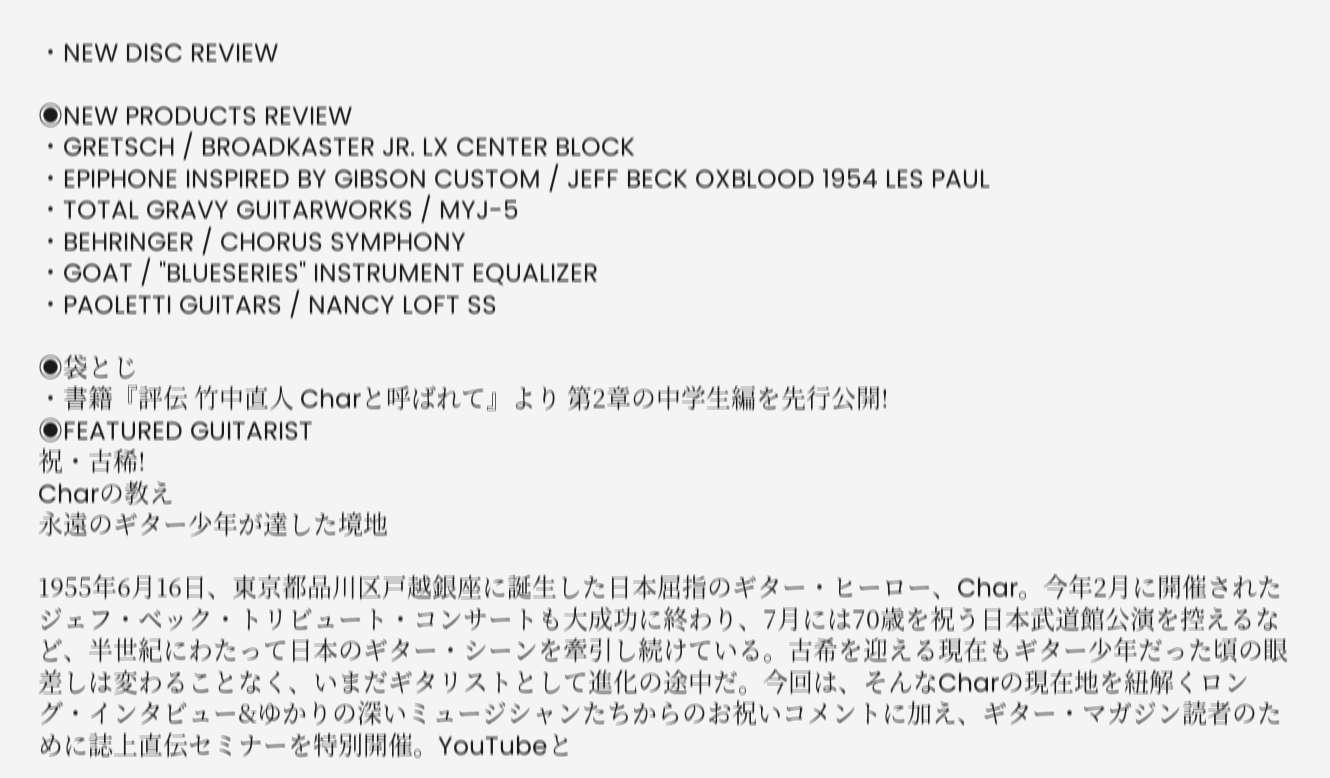・NEW DISC REVIEW

◉NEW PRODUCTS REVIEW
・GRETSCH / BROADKASTER JR. LX CENTER BLOCK
・EPIPHONE INSPIRED BY GIBSON CUSTOM / JEFF BECK OXBLOOD 1954 LES PAUL
・TOTAL GRAVY GUITARWORKS / MYJ-5
・BEHRINGER / CHORUS SYMPHONY
・GOAT / "BLUESERIES" INSTRUMENT EQUALIZER
・PAOLETTI GUITARS / NANCY LOFT SS

◉袋とじ
・書籍『評伝 竹中直人 Charと呼ばれて』より 第2章の中学生編を先行公開!
◉FEATURED GUITARIST
祝・古稀!
Charの教え
永遠のギター少年が達した境地

1955年6月16日、東京都品川区戸越銀座に誕生した日本屈指のギター・ヒーロー、Char。今年2月に開催されたジェフ・ベック・トリビュート・コンサートも大成功に終わり、7月には70歳を祝う日本武道館公演を控えるなど、半世紀にわたって日本のギター・シーンを牽引し続けている。古希を迎える現在もギター少年だった頃の眼差しは変わることなく、いまだギタリストとして進化の途中だ。今回は、そんなCharの現在地を紐解くロング・インタビュー&ゆかりの深いミュージシャンたちからのお祝いコメントに加え、ギター・マガジン読者のために誌上直伝セミナーを特別開催。YouTubeと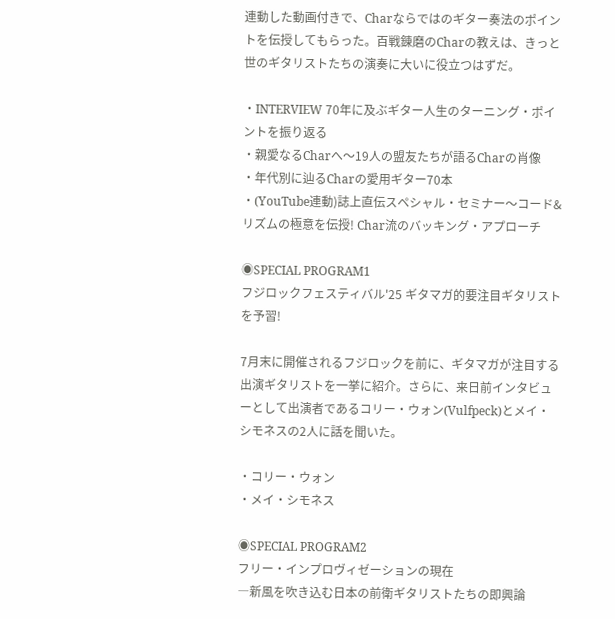連動した動画付きで、Charならではのギター奏法のポイントを伝授してもらった。百戦錬磨のCharの教えは、きっと世のギタリストたちの演奏に大いに役立つはずだ。

・INTERVIEW 70年に及ぶギター人生のターニング・ポイントを振り返る
・親愛なるCharへ〜19人の盟友たちが語るCharの肖像
・年代別に辿るCharの愛用ギター70本
・(YouTube連動)誌上直伝スペシャル・セミナー〜コード&リズムの極意を伝授! Char流のバッキング・アプローチ

◉SPECIAL PROGRAM1
フジロックフェスティバル'25 ギタマガ的要注目ギタリストを予習!

7月末に開催されるフジロックを前に、ギタマガが注目する出演ギタリストを一挙に紹介。さらに、来日前インタビューとして出演者であるコリー・ウォン(Vulfpeck)とメイ・シモネスの2人に話を聞いた。

・コリー・ウォン
・メイ・シモネス

◉SPECIAL PROGRAM2
フリー・インプロヴィゼーションの現在
―新風を吹き込む日本の前衛ギタリストたちの即興論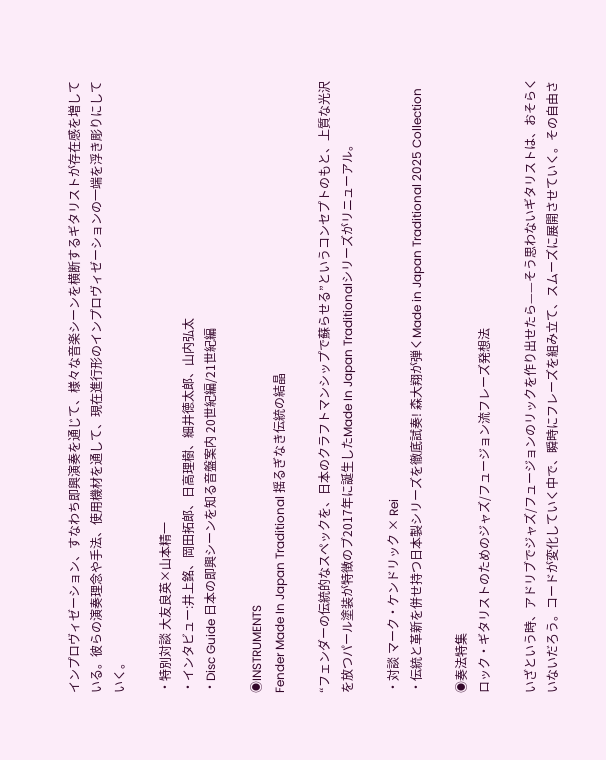インプロヴィゼーション、すなわち即興演奏を通じて、様々な音楽シーンを横断するギタリストが存在感を増している。彼らの演奏理念や手法、使用機材を通して、現在進行形のインプロヴィゼーションの一端を浮き彫りにしていく。

・特別対談 大友良英×山本精一
・インタビュー:井上銘、岡田拓郎、日高理樹、細井徳太郎、山内弘太
・Disc Guide 日本の即興シーンを知る音盤案内 20世紀編/21世紀編

◉INSTRUMENTS
Fender Made In Japan Traditional 揺るぎなき伝統の結晶

“フェンダーの伝統的なスペックを、日本のクラフトマンシップで蘇らせる”というコンセプトのもと、上質な光沢を放つパール塗装が特徴のブ2017年に誕生したMade In Japan Traditionalシリーズがリニューアル。

・対談 マーク・ケンドリック × Rei
・伝統と革新を併せ持つ日本製シリーズを徹底試奏! 森大翔が弾くMade in Japan Traditional 2025 Collection

◉奏法特集
ロック・ギタリストのためのジャズ/フュージョン流フレーズ発想法

いざという時、アドリブでジャズ/フュージョンのリックを作り出せたら——そう思わないギタリストは、おそらくいないだろう。コードが変化していく中で、瞬時にフレーズを組み立て、スムーズに展開させていく。その自由さ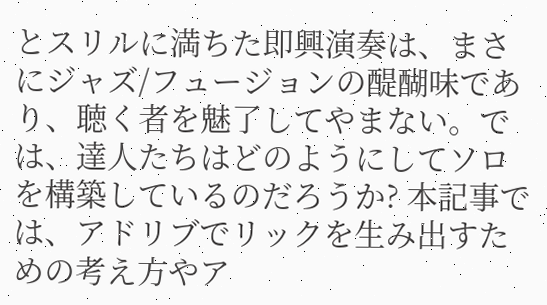とスリルに満ちた即興演奏は、まさにジャズ/フュージョンの醍醐味であり、聴く者を魅了してやまない。では、達人たちはどのようにしてソロを構築しているのだろうか? 本記事では、アドリブでリックを生み出すための考え方やア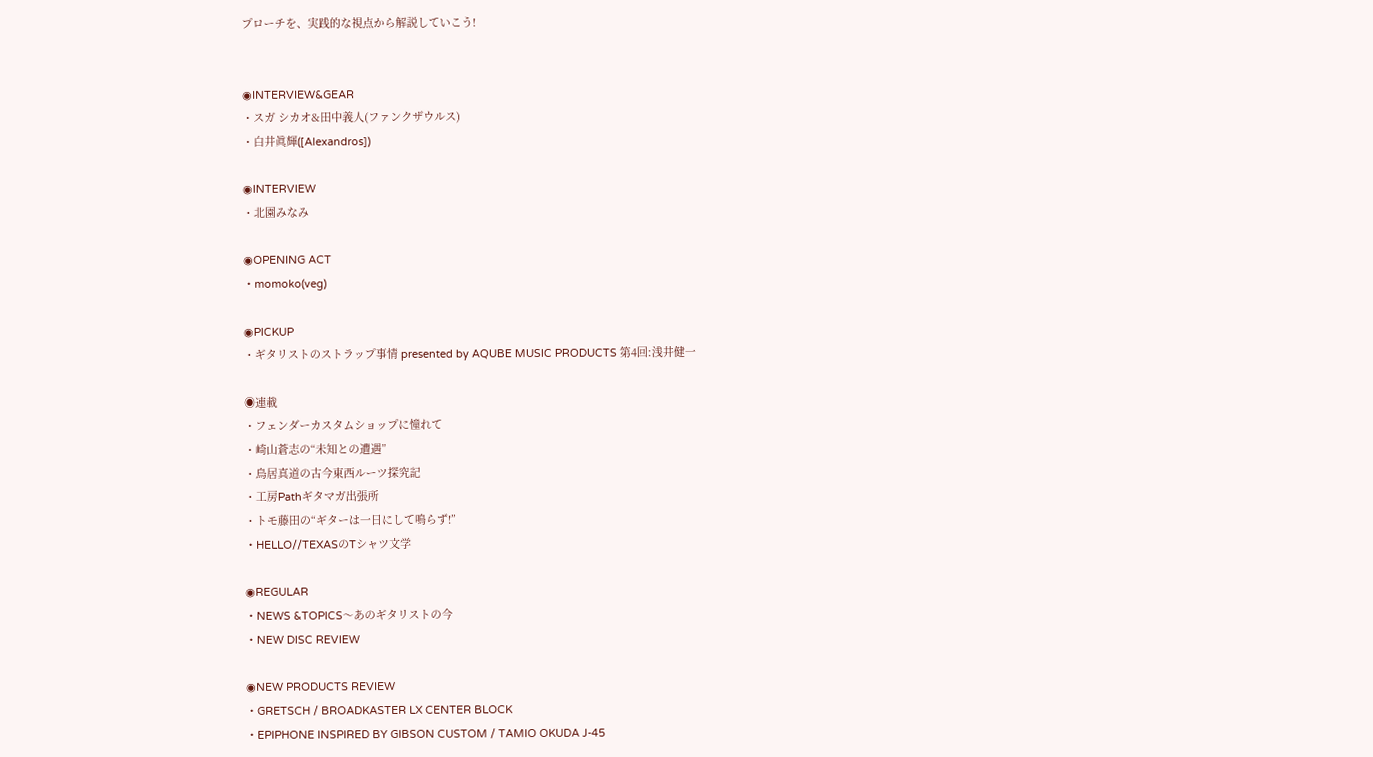プローチを、実践的な視点から解説していこう!


◉INTERVIEW&GEAR
・スガ シカオ&田中義人(ファンクザウルス)
・白井眞輝([Alexandros])

◉INTERVIEW
・北園みなみ

◉OPENING ACT
・momoko(veg)

◉PICKUP
・ギタリストのストラップ事情 presented by AQUBE MUSIC PRODUCTS 第4回:浅井健一

◉連載
・フェンダーカスタムショップに憧れて
・崎山蒼志の“未知との遭遇”
・鳥居真道の古今東西ルーツ探究記
・工房Pathギタマガ出張所
・トモ藤田の“ギターは一日にして鳴らず!”
・HELLO//TEXASのTシャツ文学

◉REGULAR
・NEWS &TOPICS〜あのギタリストの今
・NEW DISC REVIEW

◉NEW PRODUCTS REVIEW
・GRETSCH / BROADKASTER LX CENTER BLOCK
・EPIPHONE INSPIRED BY GIBSON CUSTOM / TAMIO OKUDA J-45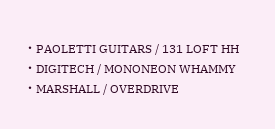・PAOLETTI GUITARS / 131 LOFT HH
・DIGITECH / MONONEON WHAMMY
・MARSHALL / OVERDRIVE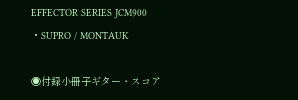EFFECTOR SERIES JCM900
・SUPRO / MONTAUK

◉付録小冊子ギター・スコア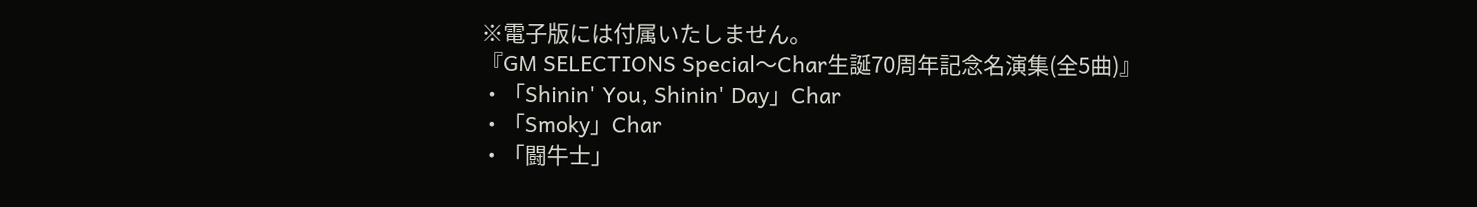※電子版には付属いたしません。
『GM SELECTIONS Special〜Char生誕70周年記念名演集(全5曲)』
・「Shinin' You, Shinin' Day」Char
・「Smoky」Char
・「闘牛士」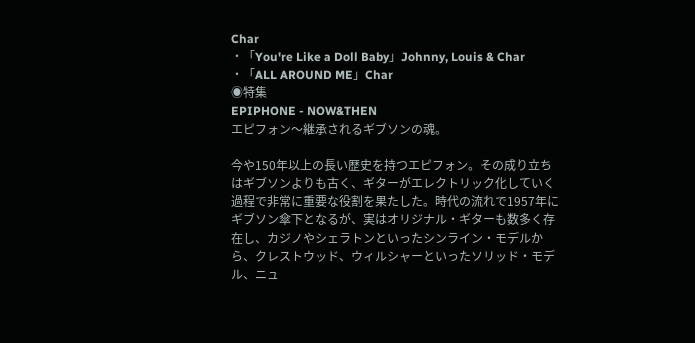Char
・「You're Like a Doll Baby」Johnny, Louis & Char
・「ALL AROUND ME」Char
◉特集
EPIPHONE - NOW&THEN
エピフォン〜継承されるギブソンの魂。

今や150年以上の長い歴史を持つエピフォン。その成り立ちはギブソンよりも古く、ギターがエレクトリック化していく過程で非常に重要な役割を果たした。時代の流れで1957年にギブソン傘下となるが、実はオリジナル・ギターも数多く存在し、カジノやシェラトンといったシンライン・モデルから、クレストウッド、ウィルシャーといったソリッド・モデル、ニュ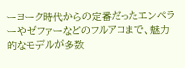ーヨーク時代からの定番だったエンペラーやゼファーなどのフルアコまで、魅力的なモデルが多数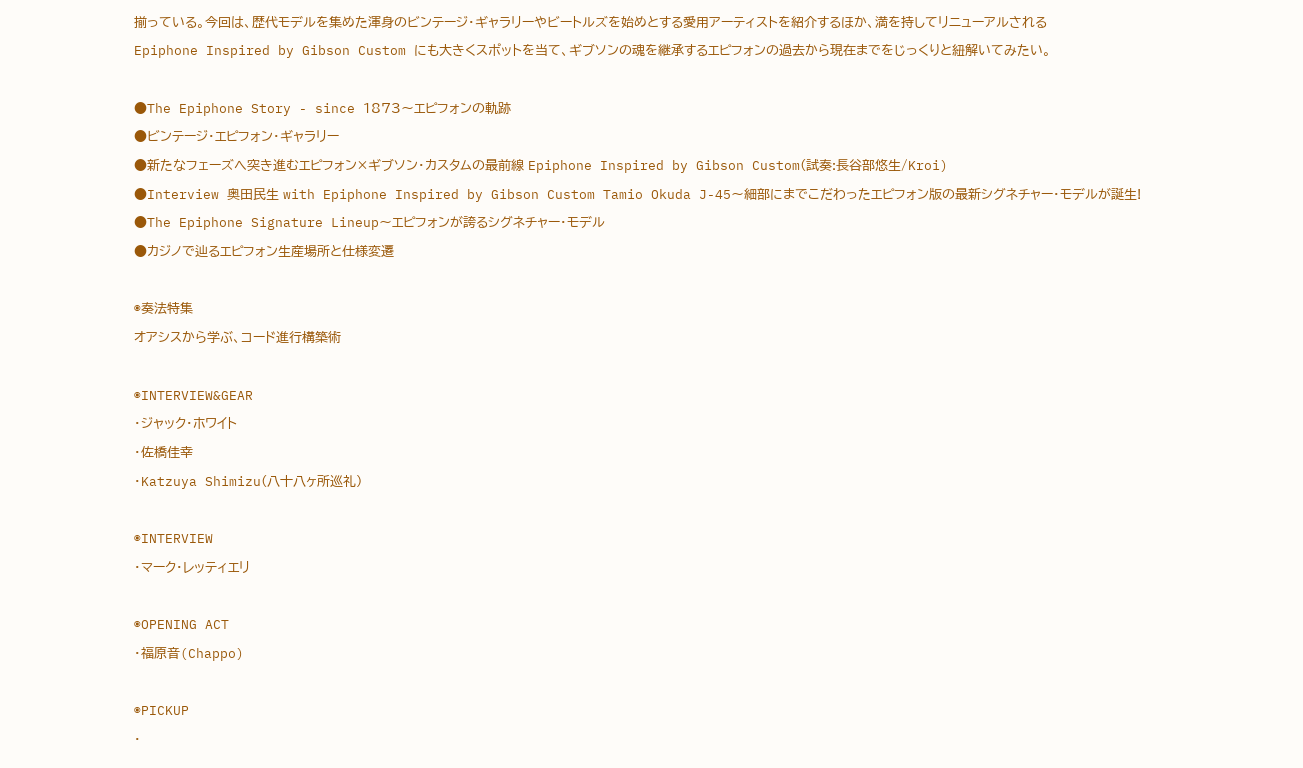揃っている。今回は、歴代モデルを集めた渾身のビンテージ・ギャラリーやビートルズを始めとする愛用アーティストを紹介するほか、満を持してリニューアルされる
Epiphone Inspired by Gibson Custom にも大きくスポットを当て、ギブソンの魂を継承するエピフォンの過去から現在までをじっくりと紐解いてみたい。

●The Epiphone Story - since 1873〜エピフォンの軌跡
●ビンテージ・エピフォン・ギャラリー
●新たなフェーズへ突き進むエピフォン×ギブソン・カスタムの最前線 Epiphone Inspired by Gibson Custom(試奏:長谷部悠生/Kroi)
●Interview 奥田民生 with Epiphone Inspired by Gibson Custom Tamio Okuda J-45〜細部にまでこだわったエピフォン版の最新シグネチャー・モデルが誕生!
●The Epiphone Signature Lineup〜エピフォンが誇るシグネチャー・モデル
●カジノで辿るエピフォン生産場所と仕様変遷

◉奏法特集
オアシスから学ぶ、コード進行構築術

◉INTERVIEW&GEAR
・ジャック・ホワイト
・佐橋佳幸
・Katzuya Shimizu(八十八ヶ所巡礼)

◉INTERVIEW
・マーク・レッティエリ

◉OPENING ACT
・福原音(Chappo)

◉PICKUP
・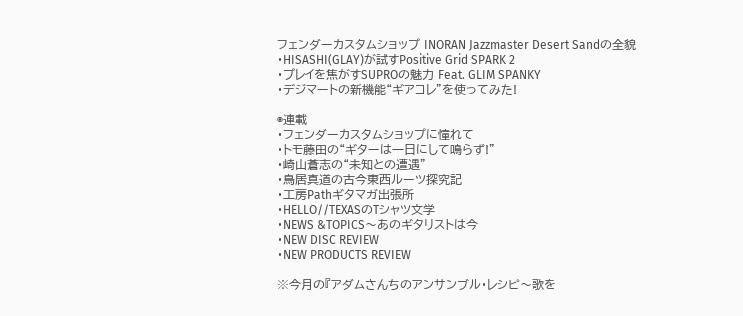フェンダーカスタムショップ INORAN Jazzmaster Desert Sandの全貌
・HISASHI(GLAY)が試すPositive Grid SPARK 2
・プレイを焦がすSUPROの魅力 Feat. GLIM SPANKY
・デジマートの新機能“ギアコレ”を使ってみた!

◉連載
・フェンダーカスタムショップに憧れて
・トモ藤田の“ギターは一日にして鳴らず!”
・崎山蒼志の“未知との遭遇”
・鳥居真道の古今東西ルーツ探究記
・工房Pathギタマガ出張所
・HELLO//TEXASのTシャツ文学
・NEWS &TOPICS〜あのギタリストは今
・NEW DISC REVIEW
・NEW PRODUCTS REVIEW

※今月の『アダムさんちのアンサンブル・レシピ〜歌を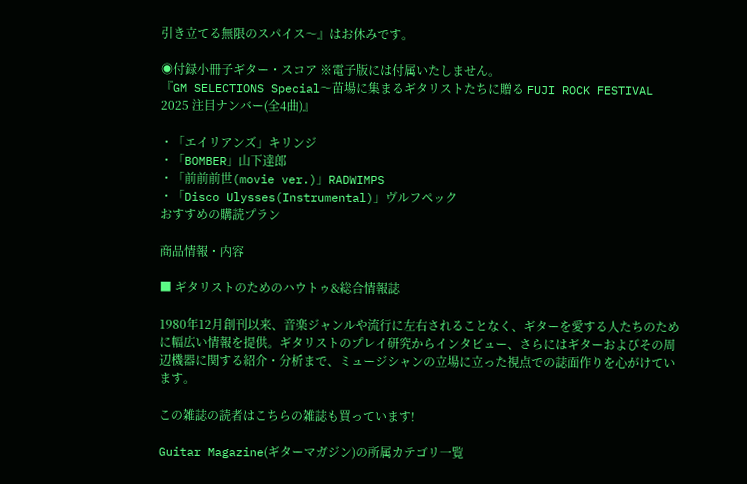引き立てる無限のスパイス〜』はお休みです。

◉付録小冊子ギター・スコア ※電子版には付属いたしません。
『GM SELECTIONS Special〜苗場に集まるギタリストたちに贈る FUJI ROCK FESTIVAL 2025 注目ナンバー(全4曲)』

・「エイリアンズ」キリンジ
・「BOMBER」山下達郎
・「前前前世(movie ver.)」RADWIMPS
・「Disco Ulysses(Instrumental)」ヴルフペック
おすすめの購読プラン

商品情報・内容

■ ギタリストのためのハウトゥ&総合情報誌

1980年12月創刊以来、音楽ジャンルや流行に左右されることなく、ギターを愛する人たちのために幅広い情報を提供。ギタリストのプレイ研究からインタビュー、さらにはギターおよびその周辺機器に関する紹介・分析まで、ミュージシャンの立場に立った視点での誌面作りを心がけています。

この雑誌の読者はこちらの雑誌も買っています!

Guitar Magazine(ギターマガジン)の所属カテゴリ一覧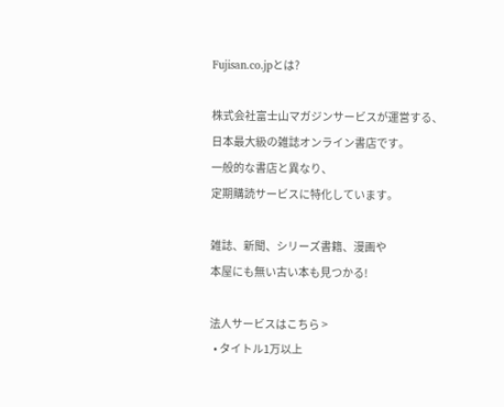Fujisan.co.jpとは?

株式会社富士山マガジンサービスが運営する、
日本最大級の雑誌オンライン書店です。
一般的な書店と異なり、
定期購読サービスに特化しています。

雑誌、新聞、シリーズ書籍、漫画や
本屋にも無い古い本も見つかる!

法人サービスはこちら >
  • タイトル1万以上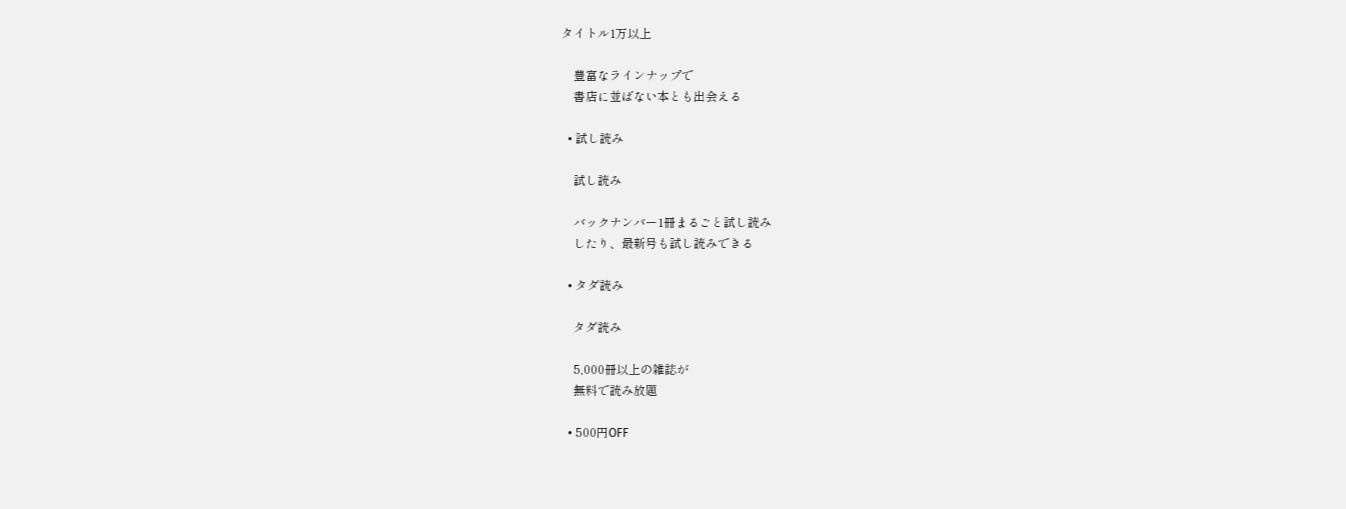タイトル1万以上

    豊富なラインナップで
    書店に並ばない本とも出会える

  • 試し読み

    試し読み

    バックナンバー1冊まるごと試し読み
    したり、最新号も試し読みできる

  • タダ読み

    タダ読み

    5,000冊以上の雑誌が
    無料で読み放題

  • 500円OFF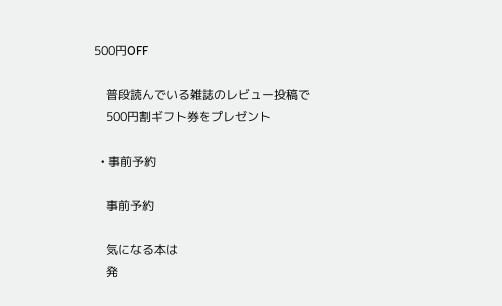500円OFF

    普段読んでいる雑誌のレビュー投稿で
    500円割ギフト券をプレゼント

  • 事前予約

    事前予約

    気になる本は
    発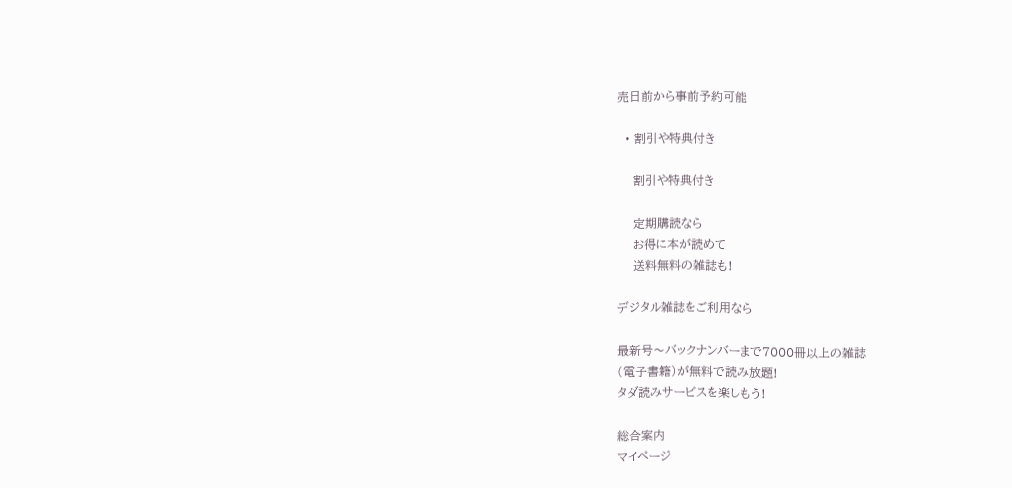売日前から事前予約可能

  • 割引や特典付き

    割引や特典付き

    定期購読なら
    お得に本が読めて
    送料無料の雑誌も!

デジタル雑誌をご利用なら

最新号〜バックナンバーまで7000冊以上の雑誌
(電子書籍)が無料で読み放題!
タダ読みサービスを楽しもう!

総合案内
マイページ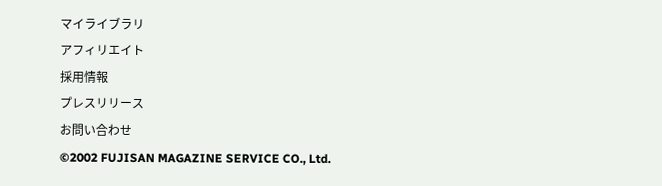マイライブラリ
アフィリエイト
採用情報
プレスリリース
お問い合わせ
©2002 FUJISAN MAGAZINE SERVICE CO., Ltd.